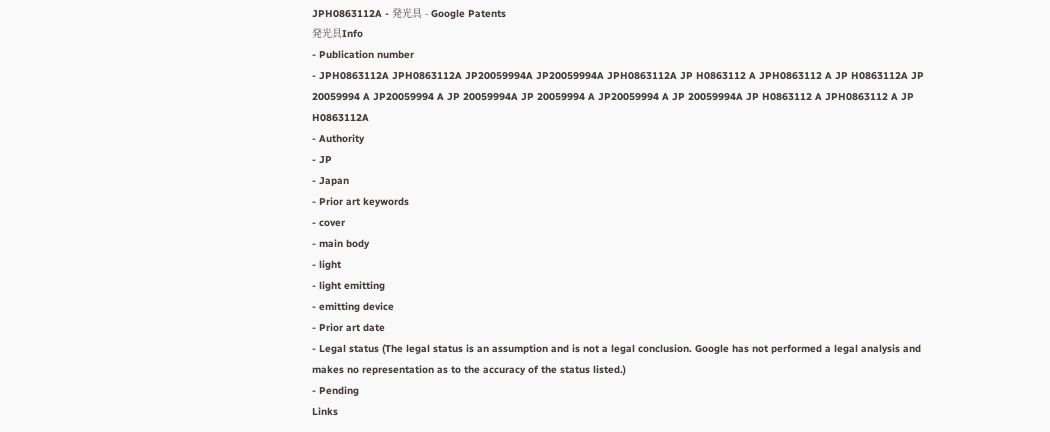JPH0863112A - 発光具 - Google Patents
発光具Info
- Publication number
- JPH0863112A JPH0863112A JP20059994A JP20059994A JPH0863112A JP H0863112 A JPH0863112 A JP H0863112A JP 20059994 A JP20059994 A JP 20059994A JP 20059994 A JP20059994 A JP 20059994A JP H0863112 A JPH0863112 A JP H0863112A
- Authority
- JP
- Japan
- Prior art keywords
- cover
- main body
- light
- light emitting
- emitting device
- Prior art date
- Legal status (The legal status is an assumption and is not a legal conclusion. Google has not performed a legal analysis and makes no representation as to the accuracy of the status listed.)
- Pending
Links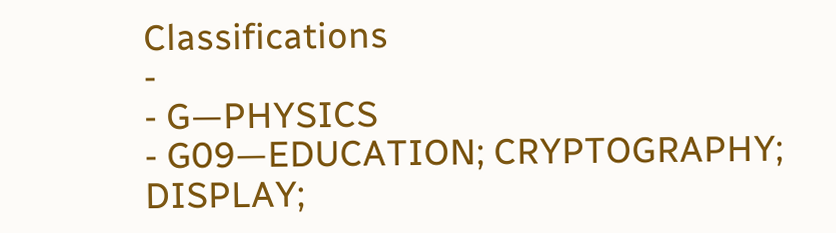Classifications
-
- G—PHYSICS
- G09—EDUCATION; CRYPTOGRAPHY; DISPLAY;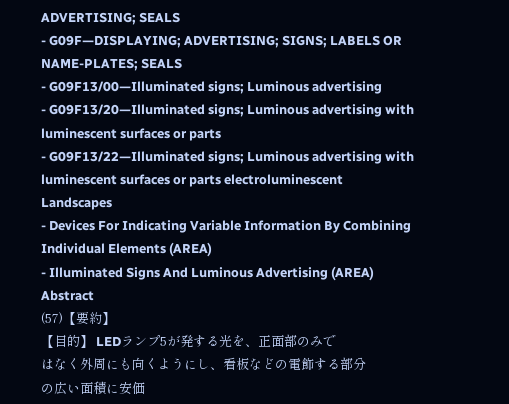ADVERTISING; SEALS
- G09F—DISPLAYING; ADVERTISING; SIGNS; LABELS OR NAME-PLATES; SEALS
- G09F13/00—Illuminated signs; Luminous advertising
- G09F13/20—Illuminated signs; Luminous advertising with luminescent surfaces or parts
- G09F13/22—Illuminated signs; Luminous advertising with luminescent surfaces or parts electroluminescent
Landscapes
- Devices For Indicating Variable Information By Combining Individual Elements (AREA)
- Illuminated Signs And Luminous Advertising (AREA)
Abstract
(57)【要約】
【目的】 LEDランプ5が発する光を、正面部のみで
はなく外周にも向くようにし、看板などの電飾する部分
の広い面積に安価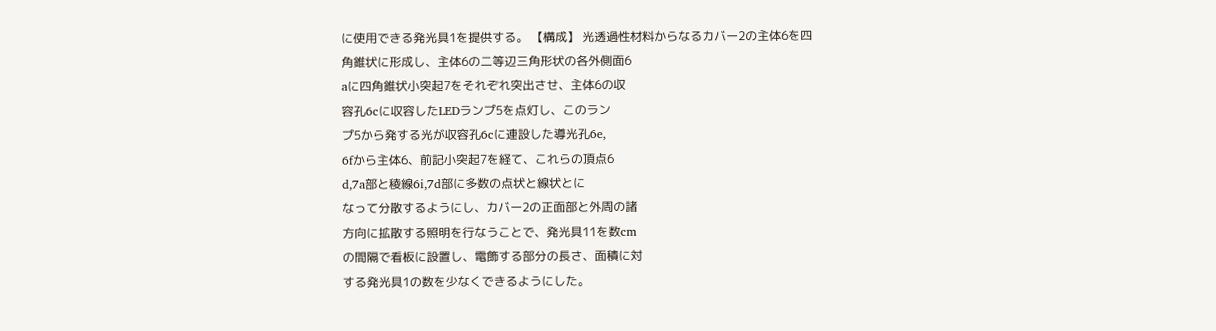に使用できる発光具1を提供する。 【構成】 光透過性材料からなるカバー2の主体6を四
角錐状に形成し、主体6の二等辺三角形状の各外側面6
aに四角錐状小突起7をそれぞれ突出させ、主体6の収
容孔6cに収容したLEDランプ5を点灯し、このラン
プ5から発する光が収容孔6cに連設した導光孔6e,
6fから主体6、前記小突起7を経て、これらの頂点6
d,7a部と稜線6i,7d部に多数の点状と線状とに
なって分散するようにし、カバー2の正面部と外周の諸
方向に拡散する照明を行なうことで、発光具11を数cm
の間隔で看板に設置し、電飾する部分の長さ、面積に対
する発光具1の数を少なくできるようにした。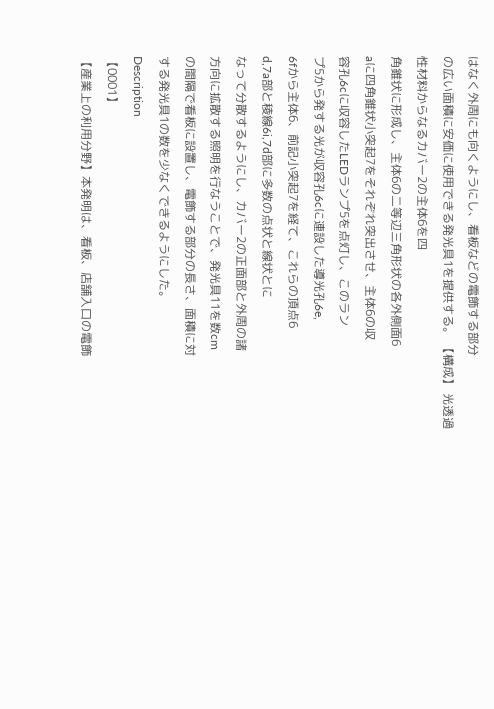はなく外周にも向くようにし、看板などの電飾する部分
の広い面積に安価に使用できる発光具1を提供する。 【構成】 光透過性材料からなるカバー2の主体6を四
角錐状に形成し、主体6の二等辺三角形状の各外側面6
aに四角錐状小突起7をそれぞれ突出させ、主体6の収
容孔6cに収容したLEDランプ5を点灯し、このラン
プ5から発する光が収容孔6cに連設した導光孔6e,
6fから主体6、前記小突起7を経て、これらの頂点6
d,7a部と稜線6i,7d部に多数の点状と線状とに
なって分散するようにし、カバー2の正面部と外周の諸
方向に拡散する照明を行なうことで、発光具11を数cm
の間隔で看板に設置し、電飾する部分の長さ、面積に対
する発光具1の数を少なくできるようにした。
Description
【0001】
【産業上の利用分野】本発明は、看板、店舗入口の電飾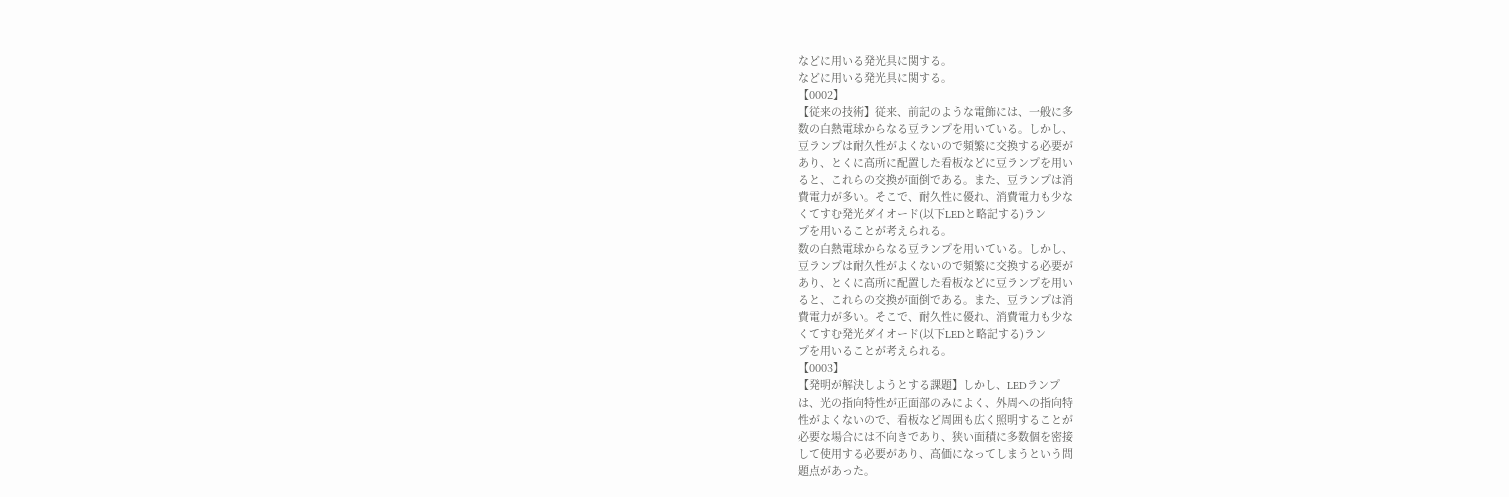などに用いる発光具に関する。
などに用いる発光具に関する。
【0002】
【従来の技術】従来、前記のような電飾には、一般に多
数の白熱電球からなる豆ランプを用いている。しかし、
豆ランプは耐久性がよくないので頻繁に交換する必要が
あり、とくに高所に配置した看板などに豆ランプを用い
ると、これらの交換が面倒である。また、豆ランプは消
費電力が多い。そこで、耐久性に優れ、消費電力も少な
くてすむ発光ダイオード(以下LEDと略記する)ラン
プを用いることが考えられる。
数の白熱電球からなる豆ランプを用いている。しかし、
豆ランプは耐久性がよくないので頻繁に交換する必要が
あり、とくに高所に配置した看板などに豆ランプを用い
ると、これらの交換が面倒である。また、豆ランプは消
費電力が多い。そこで、耐久性に優れ、消費電力も少な
くてすむ発光ダイオード(以下LEDと略記する)ラン
プを用いることが考えられる。
【0003】
【発明が解決しようとする課題】しかし、LEDランプ
は、光の指向特性が正面部のみによく、外周への指向特
性がよくないので、看板など周囲も広く照明することが
必要な場合には不向きであり、狭い面積に多数個を密接
して使用する必要があり、高価になってしまうという問
題点があった。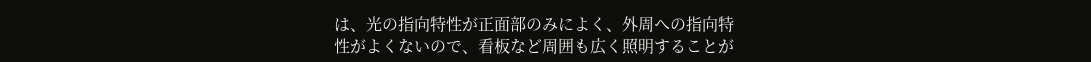は、光の指向特性が正面部のみによく、外周への指向特
性がよくないので、看板など周囲も広く照明することが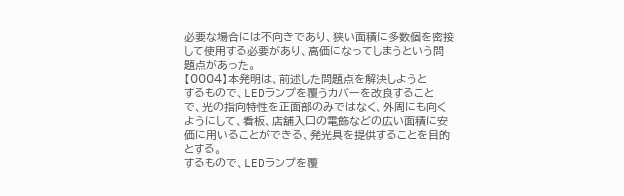必要な場合には不向きであり、狭い面積に多数個を密接
して使用する必要があり、高価になってしまうという問
題点があった。
【0004】本発明は、前述した問題点を解決しようと
するもので、LEDランプを覆うカバーを改良すること
で、光の指向特性を正面部のみではなく、外周にも向く
ようにして、看板、店舗入口の電飾などの広い面積に安
価に用いることができる、発光具を提供することを目的
とする。
するもので、LEDランプを覆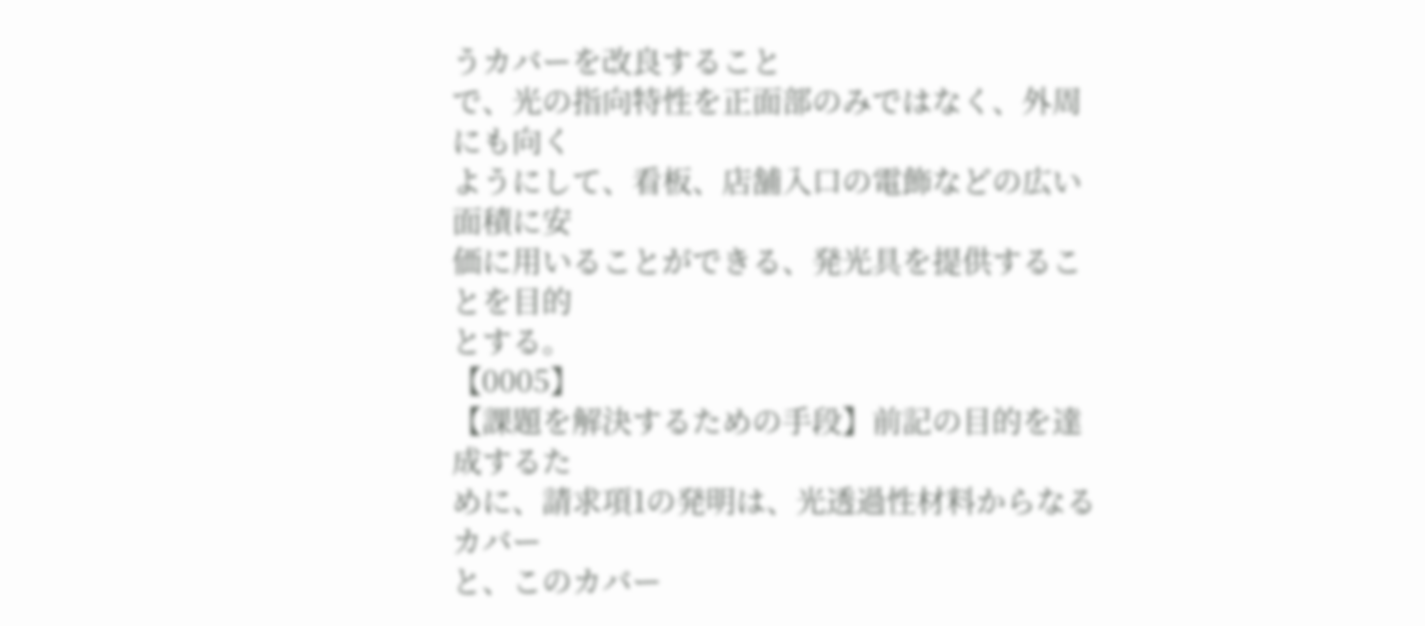うカバーを改良すること
で、光の指向特性を正面部のみではなく、外周にも向く
ようにして、看板、店舗入口の電飾などの広い面積に安
価に用いることができる、発光具を提供することを目的
とする。
【0005】
【課題を解決するための手段】前記の目的を達成するた
めに、請求項1の発明は、光透過性材料からなるカバー
と、このカバー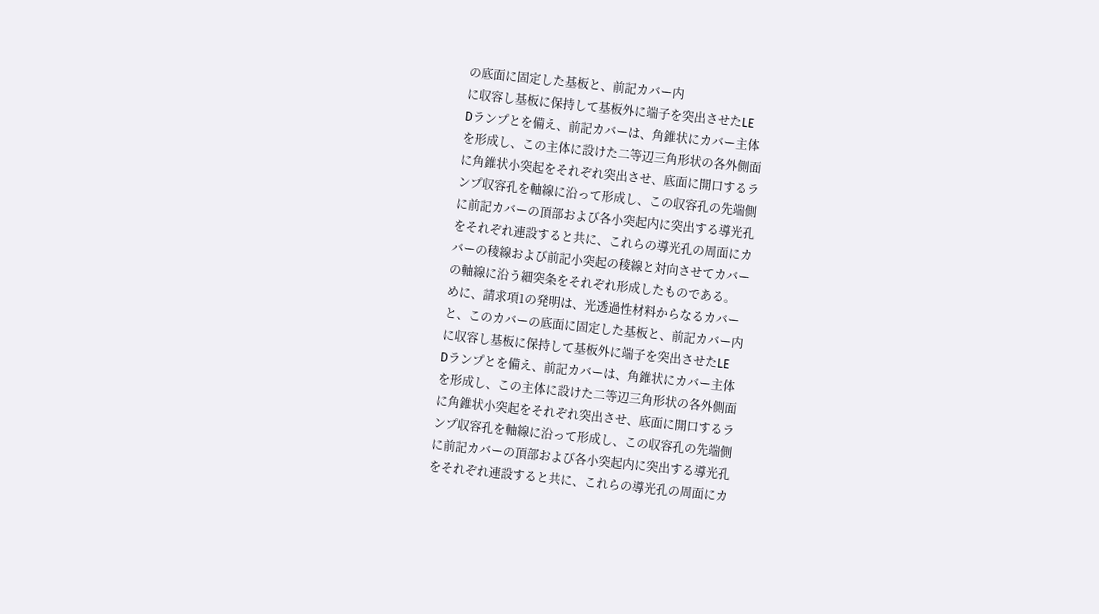の底面に固定した基板と、前記カバー内
に収容し基板に保持して基板外に端子を突出させたLE
Dランプとを備え、前記カバーは、角錐状にカバー主体
を形成し、この主体に設けた二等辺三角形状の各外側面
に角錐状小突起をそれぞれ突出させ、底面に開口するラ
ンプ収容孔を軸線に沿って形成し、この収容孔の先端側
に前記カバーの頂部および各小突起内に突出する導光孔
をそれぞれ連設すると共に、これらの導光孔の周面にカ
バーの稜線および前記小突起の稜線と対向させてカバー
の軸線に沿う細突条をそれぞれ形成したものである。
めに、請求項1の発明は、光透過性材料からなるカバー
と、このカバーの底面に固定した基板と、前記カバー内
に収容し基板に保持して基板外に端子を突出させたLE
Dランプとを備え、前記カバーは、角錐状にカバー主体
を形成し、この主体に設けた二等辺三角形状の各外側面
に角錐状小突起をそれぞれ突出させ、底面に開口するラ
ンプ収容孔を軸線に沿って形成し、この収容孔の先端側
に前記カバーの頂部および各小突起内に突出する導光孔
をそれぞれ連設すると共に、これらの導光孔の周面にカ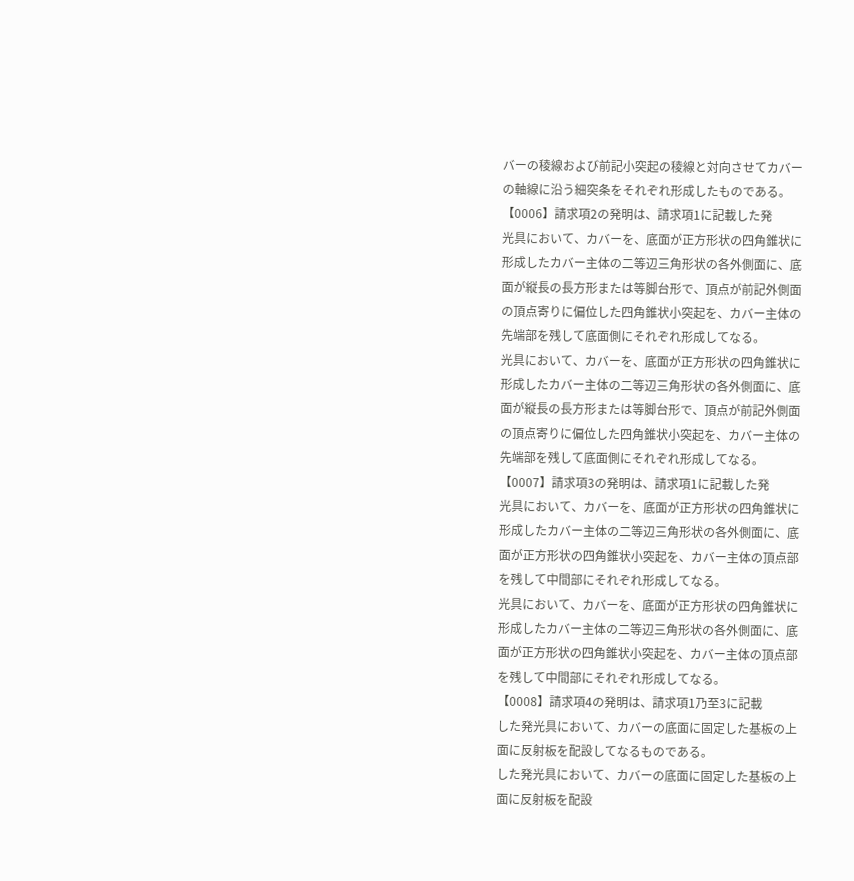バーの稜線および前記小突起の稜線と対向させてカバー
の軸線に沿う細突条をそれぞれ形成したものである。
【0006】請求項2の発明は、請求項1に記載した発
光具において、カバーを、底面が正方形状の四角錐状に
形成したカバー主体の二等辺三角形状の各外側面に、底
面が縦長の長方形または等脚台形で、頂点が前記外側面
の頂点寄りに偏位した四角錐状小突起を、カバー主体の
先端部を残して底面側にそれぞれ形成してなる。
光具において、カバーを、底面が正方形状の四角錐状に
形成したカバー主体の二等辺三角形状の各外側面に、底
面が縦長の長方形または等脚台形で、頂点が前記外側面
の頂点寄りに偏位した四角錐状小突起を、カバー主体の
先端部を残して底面側にそれぞれ形成してなる。
【0007】請求項3の発明は、請求項1に記載した発
光具において、カバーを、底面が正方形状の四角錐状に
形成したカバー主体の二等辺三角形状の各外側面に、底
面が正方形状の四角錐状小突起を、カバー主体の頂点部
を残して中間部にそれぞれ形成してなる。
光具において、カバーを、底面が正方形状の四角錐状に
形成したカバー主体の二等辺三角形状の各外側面に、底
面が正方形状の四角錐状小突起を、カバー主体の頂点部
を残して中間部にそれぞれ形成してなる。
【0008】請求項4の発明は、請求項1乃至3に記載
した発光具において、カバーの底面に固定した基板の上
面に反射板を配設してなるものである。
した発光具において、カバーの底面に固定した基板の上
面に反射板を配設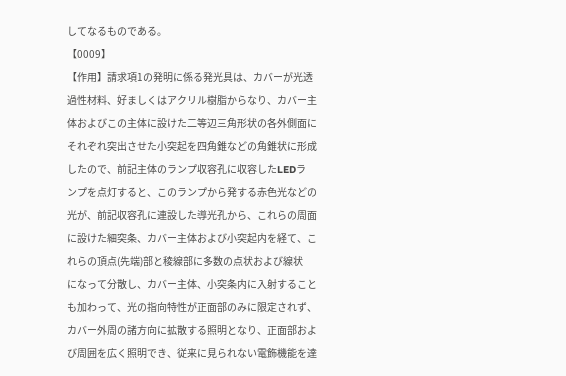してなるものである。
【0009】
【作用】請求項1の発明に係る発光具は、カバーが光透
過性材料、好ましくはアクリル樹脂からなり、カバー主
体およびこの主体に設けた二等辺三角形状の各外側面に
それぞれ突出させた小突起を四角錐などの角錐状に形成
したので、前記主体のランプ収容孔に収容したLEDラ
ンプを点灯すると、このランプから発する赤色光などの
光が、前記収容孔に連設した導光孔から、これらの周面
に設けた細突条、カバー主体および小突起内を経て、こ
れらの頂点(先端)部と稜線部に多数の点状および線状
になって分散し、カバー主体、小突条内に入射すること
も加わって、光の指向特性が正面部のみに限定されず、
カバー外周の諸方向に拡散する照明となり、正面部およ
び周囲を広く照明でき、従来に見られない電飾機能を達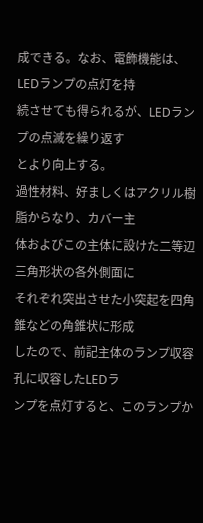成できる。なお、電飾機能は、LEDランプの点灯を持
続させても得られるが、LEDランプの点滅を繰り返す
とより向上する。
過性材料、好ましくはアクリル樹脂からなり、カバー主
体およびこの主体に設けた二等辺三角形状の各外側面に
それぞれ突出させた小突起を四角錐などの角錐状に形成
したので、前記主体のランプ収容孔に収容したLEDラ
ンプを点灯すると、このランプか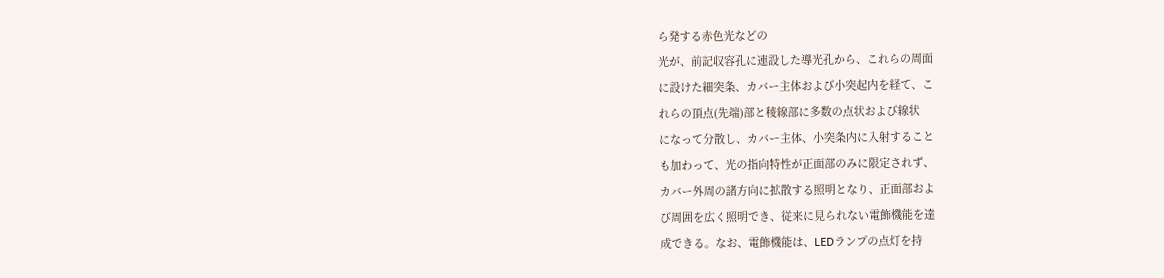ら発する赤色光などの
光が、前記収容孔に連設した導光孔から、これらの周面
に設けた細突条、カバー主体および小突起内を経て、こ
れらの頂点(先端)部と稜線部に多数の点状および線状
になって分散し、カバー主体、小突条内に入射すること
も加わって、光の指向特性が正面部のみに限定されず、
カバー外周の諸方向に拡散する照明となり、正面部およ
び周囲を広く照明でき、従来に見られない電飾機能を達
成できる。なお、電飾機能は、LEDランプの点灯を持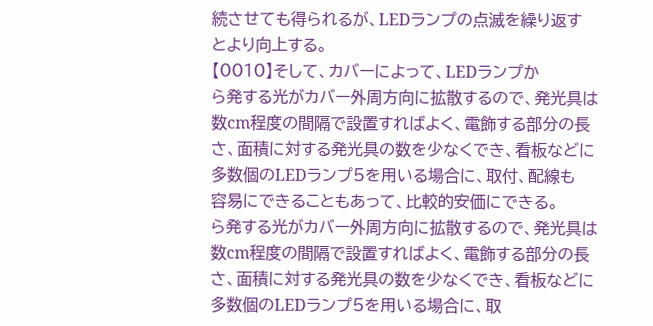続させても得られるが、LEDランプの点滅を繰り返す
とより向上する。
【0010】そして、カバーによって、LEDランプか
ら発する光がカバー外周方向に拡散するので、発光具は
数cm程度の間隔で設置すればよく、電飾する部分の長
さ、面積に対する発光具の数を少なくでき、看板などに
多数個のLEDランプ5を用いる場合に、取付、配線も
容易にできることもあって、比較的安価にできる。
ら発する光がカバー外周方向に拡散するので、発光具は
数cm程度の間隔で設置すればよく、電飾する部分の長
さ、面積に対する発光具の数を少なくでき、看板などに
多数個のLEDランプ5を用いる場合に、取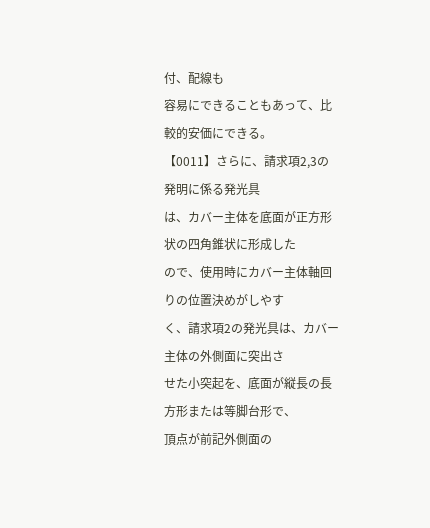付、配線も
容易にできることもあって、比較的安価にできる。
【0011】さらに、請求項2,3の発明に係る発光具
は、カバー主体を底面が正方形状の四角錐状に形成した
ので、使用時にカバー主体軸回りの位置決めがしやす
く、請求項2の発光具は、カバー主体の外側面に突出さ
せた小突起を、底面が縦長の長方形または等脚台形で、
頂点が前記外側面の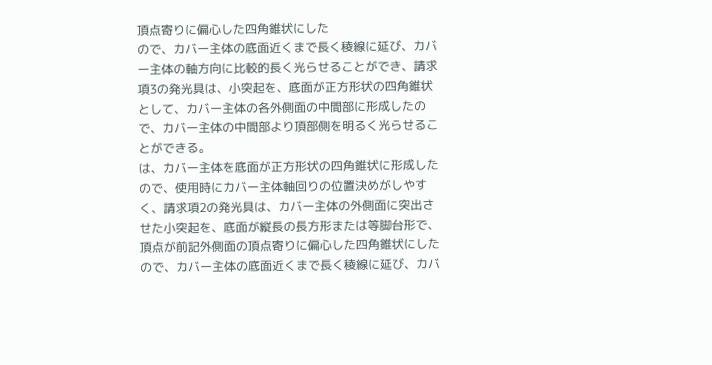頂点寄りに偏心した四角錐状にした
ので、カバー主体の底面近くまで長く稜線に延び、カバ
ー主体の軸方向に比較的長く光らせることができ、請求
項3の発光具は、小突起を、底面が正方形状の四角錐状
として、カバー主体の各外側面の中間部に形成したの
で、カバー主体の中間部より頂部側を明るく光らせるこ
とができる。
は、カバー主体を底面が正方形状の四角錐状に形成した
ので、使用時にカバー主体軸回りの位置決めがしやす
く、請求項2の発光具は、カバー主体の外側面に突出さ
せた小突起を、底面が縦長の長方形または等脚台形で、
頂点が前記外側面の頂点寄りに偏心した四角錐状にした
ので、カバー主体の底面近くまで長く稜線に延び、カバ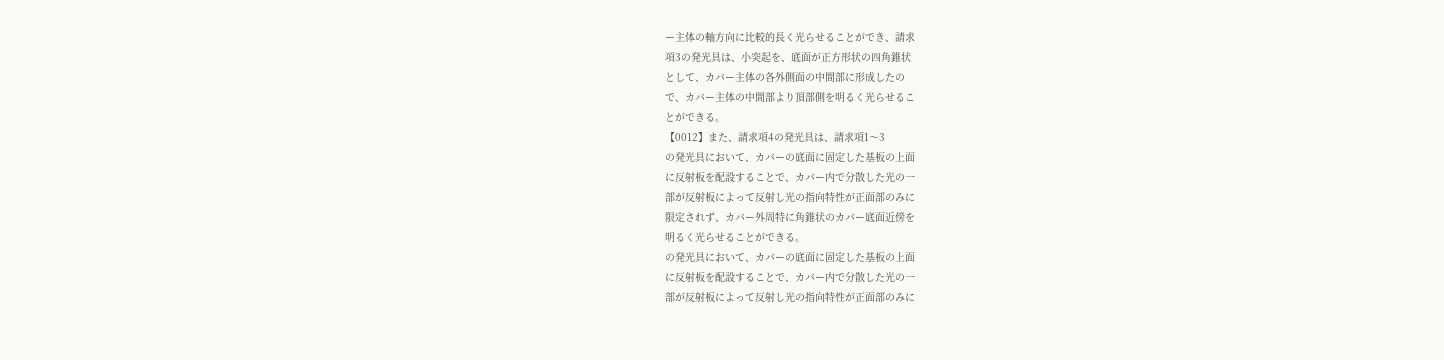ー主体の軸方向に比較的長く光らせることができ、請求
項3の発光具は、小突起を、底面が正方形状の四角錐状
として、カバー主体の各外側面の中間部に形成したの
で、カバー主体の中間部より頂部側を明るく光らせるこ
とができる。
【0012】また、請求項4の発光具は、請求項1〜3
の発光具において、カバーの底面に固定した基板の上面
に反射板を配設することで、カバー内で分散した光の一
部が反射板によって反射し光の指向特性が正面部のみに
限定されず、カバー外周特に角錐状のカバー底面近傍を
明るく光らせることができる。
の発光具において、カバーの底面に固定した基板の上面
に反射板を配設することで、カバー内で分散した光の一
部が反射板によって反射し光の指向特性が正面部のみに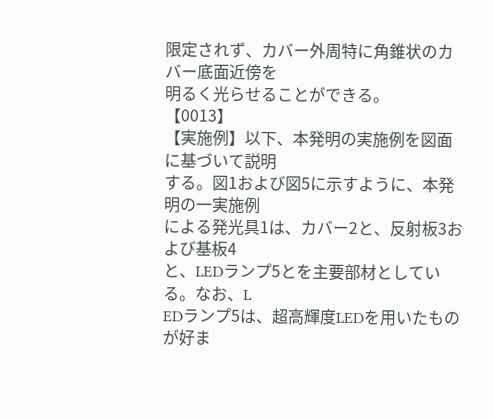限定されず、カバー外周特に角錐状のカバー底面近傍を
明るく光らせることができる。
【0013】
【実施例】以下、本発明の実施例を図面に基づいて説明
する。図1および図5に示すように、本発明の一実施例
による発光具1は、カバー2と、反射板3および基板4
と、LEDランプ5とを主要部材としている。なお、L
EDランプ5は、超高輝度LEDを用いたものが好ま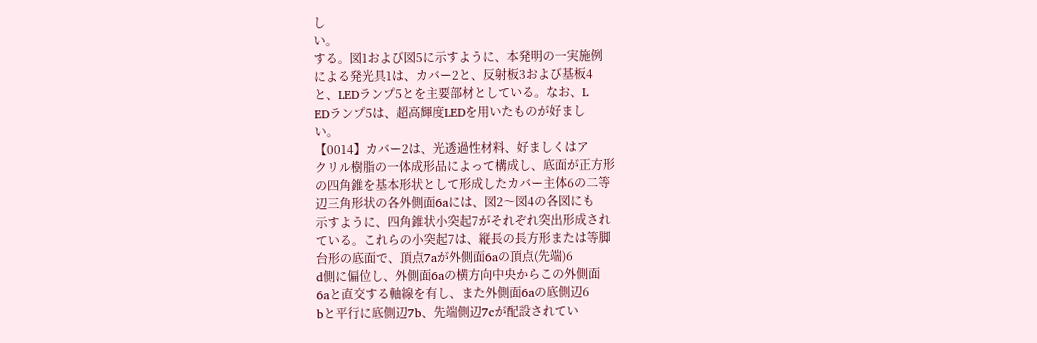し
い。
する。図1および図5に示すように、本発明の一実施例
による発光具1は、カバー2と、反射板3および基板4
と、LEDランプ5とを主要部材としている。なお、L
EDランプ5は、超高輝度LEDを用いたものが好まし
い。
【0014】カバー2は、光透過性材料、好ましくはア
クリル樹脂の一体成形品によって構成し、底面が正方形
の四角錐を基本形状として形成したカバー主体6の二等
辺三角形状の各外側面6aには、図2〜図4の各図にも
示すように、四角錐状小突起7がそれぞれ突出形成され
ている。これらの小突起7は、縦長の長方形または等脚
台形の底面で、頂点7aが外側面6aの頂点(先端)6
d側に偏位し、外側面6aの横方向中央からこの外側面
6aと直交する軸線を有し、また外側面6aの底側辺6
bと平行に底側辺7b、先端側辺7cが配設されてい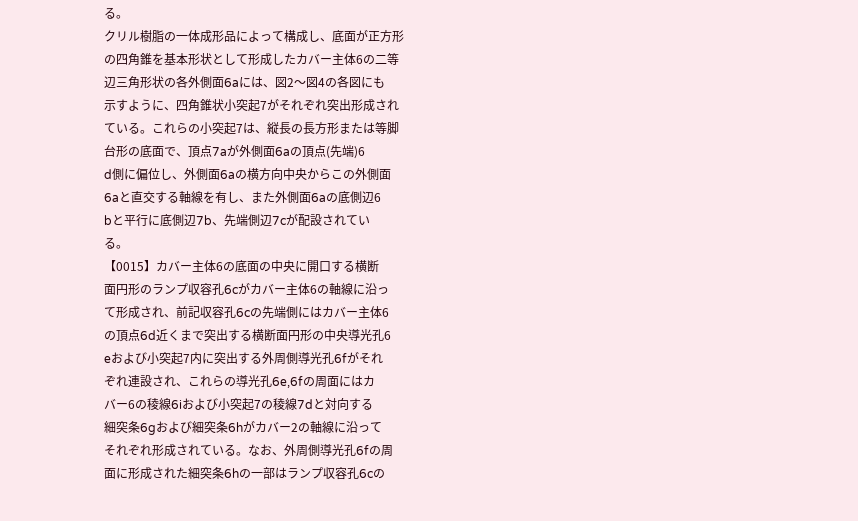る。
クリル樹脂の一体成形品によって構成し、底面が正方形
の四角錐を基本形状として形成したカバー主体6の二等
辺三角形状の各外側面6aには、図2〜図4の各図にも
示すように、四角錐状小突起7がそれぞれ突出形成され
ている。これらの小突起7は、縦長の長方形または等脚
台形の底面で、頂点7aが外側面6aの頂点(先端)6
d側に偏位し、外側面6aの横方向中央からこの外側面
6aと直交する軸線を有し、また外側面6aの底側辺6
bと平行に底側辺7b、先端側辺7cが配設されてい
る。
【0015】カバー主体6の底面の中央に開口する横断
面円形のランプ収容孔6cがカバー主体6の軸線に沿っ
て形成され、前記収容孔6cの先端側にはカバー主体6
の頂点6d近くまで突出する横断面円形の中央導光孔6
eおよび小突起7内に突出する外周側導光孔6fがそれ
ぞれ連設され、これらの導光孔6e,6fの周面にはカ
バー6の稜線6iおよび小突起7の稜線7dと対向する
細突条6gおよび細突条6hがカバー2の軸線に沿って
それぞれ形成されている。なお、外周側導光孔6fの周
面に形成された細突条6hの一部はランプ収容孔6cの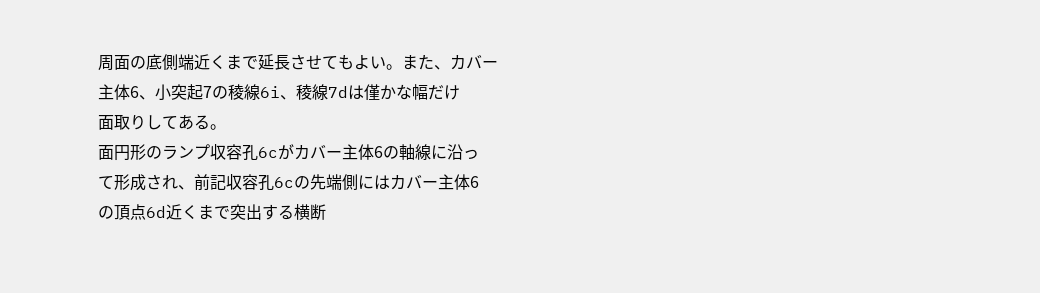周面の底側端近くまで延長させてもよい。また、カバー
主体6、小突起7の稜線6i、稜線7dは僅かな幅だけ
面取りしてある。
面円形のランプ収容孔6cがカバー主体6の軸線に沿っ
て形成され、前記収容孔6cの先端側にはカバー主体6
の頂点6d近くまで突出する横断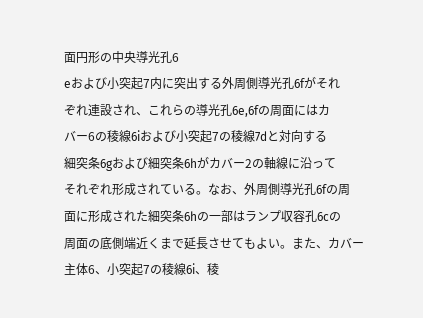面円形の中央導光孔6
eおよび小突起7内に突出する外周側導光孔6fがそれ
ぞれ連設され、これらの導光孔6e,6fの周面にはカ
バー6の稜線6iおよび小突起7の稜線7dと対向する
細突条6gおよび細突条6hがカバー2の軸線に沿って
それぞれ形成されている。なお、外周側導光孔6fの周
面に形成された細突条6hの一部はランプ収容孔6cの
周面の底側端近くまで延長させてもよい。また、カバー
主体6、小突起7の稜線6i、稜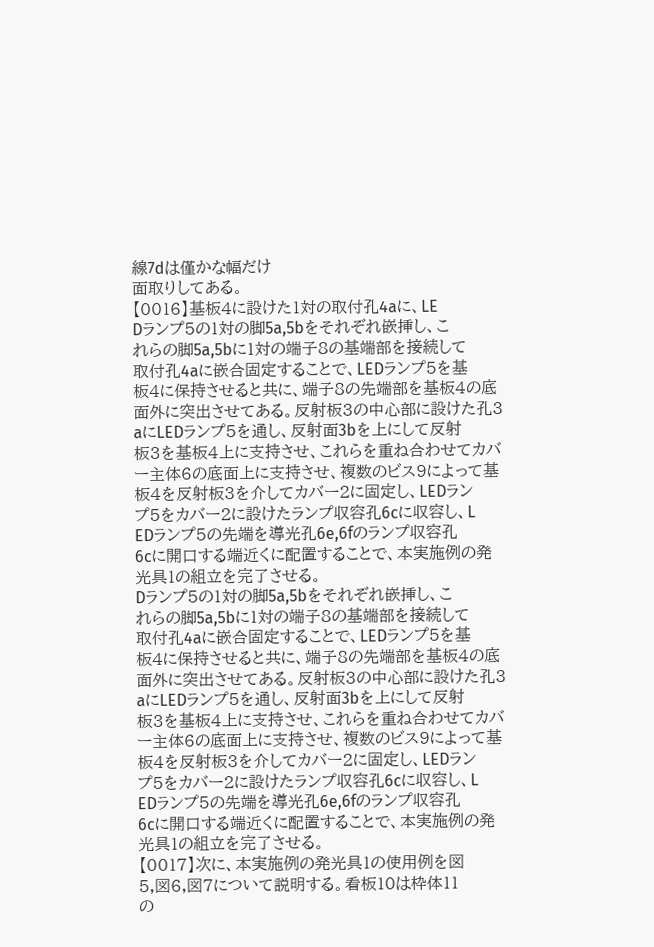線7dは僅かな幅だけ
面取りしてある。
【0016】基板4に設けた1対の取付孔4aに、LE
Dランプ5の1対の脚5a,5bをそれぞれ嵌挿し、こ
れらの脚5a,5bに1対の端子8の基端部を接続して
取付孔4aに嵌合固定することで、LEDランプ5を基
板4に保持させると共に、端子8の先端部を基板4の底
面外に突出させてある。反射板3の中心部に設けた孔3
aにLEDランプ5を通し、反射面3bを上にして反射
板3を基板4上に支持させ、これらを重ね合わせてカバ
ー主体6の底面上に支持させ、複数のビス9によって基
板4を反射板3を介してカバー2に固定し、LEDラン
プ5をカバー2に設けたランプ収容孔6cに収容し、L
EDランプ5の先端を導光孔6e,6fのランプ収容孔
6cに開口する端近くに配置することで、本実施例の発
光具1の組立を完了させる。
Dランプ5の1対の脚5a,5bをそれぞれ嵌挿し、こ
れらの脚5a,5bに1対の端子8の基端部を接続して
取付孔4aに嵌合固定することで、LEDランプ5を基
板4に保持させると共に、端子8の先端部を基板4の底
面外に突出させてある。反射板3の中心部に設けた孔3
aにLEDランプ5を通し、反射面3bを上にして反射
板3を基板4上に支持させ、これらを重ね合わせてカバ
ー主体6の底面上に支持させ、複数のビス9によって基
板4を反射板3を介してカバー2に固定し、LEDラン
プ5をカバー2に設けたランプ収容孔6cに収容し、L
EDランプ5の先端を導光孔6e,6fのランプ収容孔
6cに開口する端近くに配置することで、本実施例の発
光具1の組立を完了させる。
【0017】次に、本実施例の発光具1の使用例を図
5,図6,図7について説明する。看板10は枠体11
の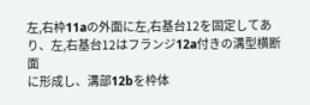左,右枠11aの外面に左,右基台12を固定してあ
り、左,右基台12はフランジ12a付きの溝型横断面
に形成し、溝部12bを枠体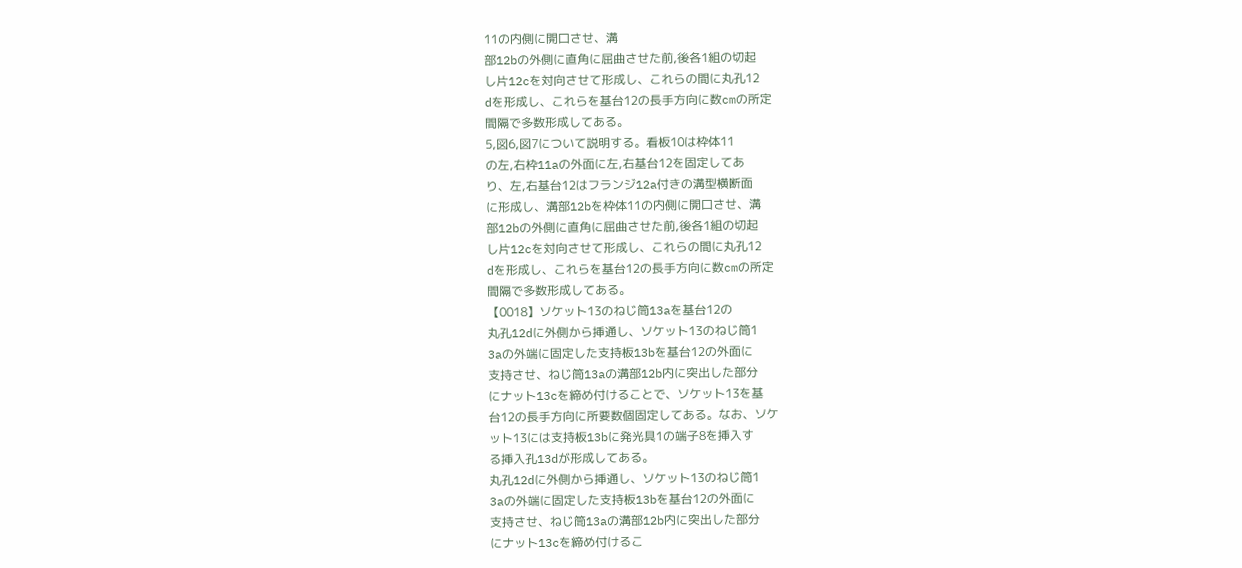11の内側に開口させ、溝
部12bの外側に直角に屈曲させた前,後各1組の切起
し片12cを対向させて形成し、これらの間に丸孔12
dを形成し、これらを基台12の長手方向に数cmの所定
間隔で多数形成してある。
5,図6,図7について説明する。看板10は枠体11
の左,右枠11aの外面に左,右基台12を固定してあ
り、左,右基台12はフランジ12a付きの溝型横断面
に形成し、溝部12bを枠体11の内側に開口させ、溝
部12bの外側に直角に屈曲させた前,後各1組の切起
し片12cを対向させて形成し、これらの間に丸孔12
dを形成し、これらを基台12の長手方向に数cmの所定
間隔で多数形成してある。
【0018】ソケット13のねじ筒13aを基台12の
丸孔12dに外側から挿通し、ソケット13のねじ筒1
3aの外端に固定した支持板13bを基台12の外面に
支持させ、ねじ筒13aの溝部12b内に突出した部分
にナット13cを締め付けることで、ソケット13を基
台12の長手方向に所要数個固定してある。なお、ソケ
ット13には支持板13bに発光具1の端子8を挿入す
る挿入孔13dが形成してある。
丸孔12dに外側から挿通し、ソケット13のねじ筒1
3aの外端に固定した支持板13bを基台12の外面に
支持させ、ねじ筒13aの溝部12b内に突出した部分
にナット13cを締め付けるこ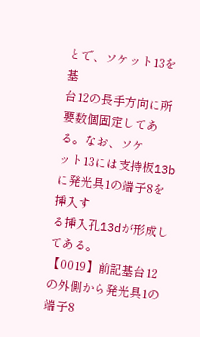とで、ソケット13を基
台12の長手方向に所要数個固定してある。なお、ソケ
ット13には支持板13bに発光具1の端子8を挿入す
る挿入孔13dが形成してある。
【0019】前記基台12の外側から発光具1の端子8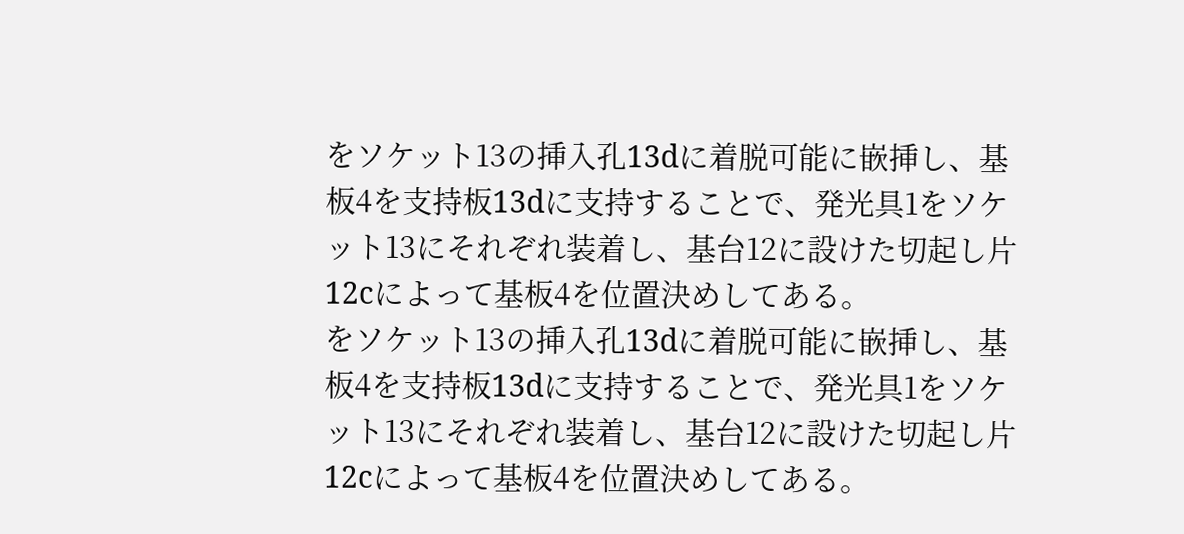をソケット13の挿入孔13dに着脱可能に嵌挿し、基
板4を支持板13dに支持することで、発光具1をソケ
ット13にそれぞれ装着し、基台12に設けた切起し片
12cによって基板4を位置決めしてある。
をソケット13の挿入孔13dに着脱可能に嵌挿し、基
板4を支持板13dに支持することで、発光具1をソケ
ット13にそれぞれ装着し、基台12に設けた切起し片
12cによって基板4を位置決めしてある。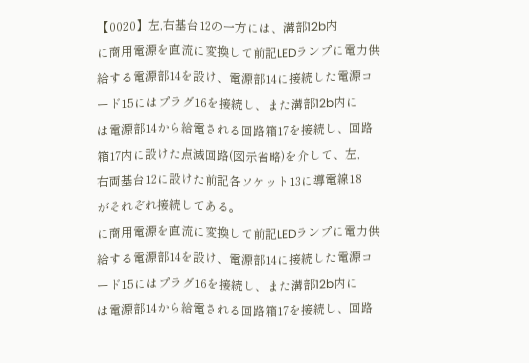【0020】左,右基台12の一方には、溝部12b内
に商用電源を直流に変換して前記LEDランプに電力供
給する電源部14を設け、電源部14に接続した電源コ
ード15にはプラグ16を接続し、また溝部12b内に
は電源部14から給電される回路箱17を接続し、回路
箱17内に設けた点滅回路(図示省略)を介して、左,
右両基台12に設けた前記各ソケット13に導電線18
がそれぞれ接続してある。
に商用電源を直流に変換して前記LEDランプに電力供
給する電源部14を設け、電源部14に接続した電源コ
ード15にはプラグ16を接続し、また溝部12b内に
は電源部14から給電される回路箱17を接続し、回路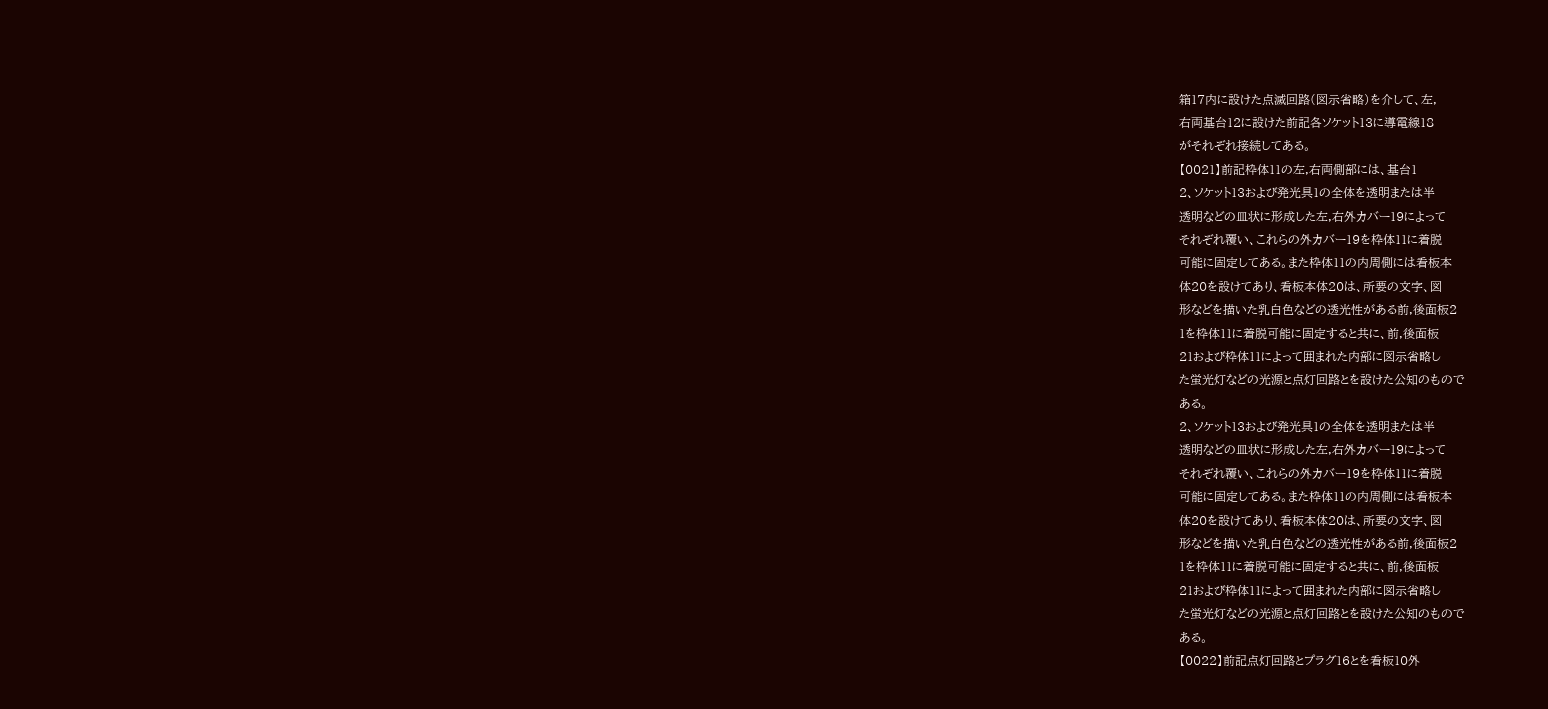箱17内に設けた点滅回路(図示省略)を介して、左,
右両基台12に設けた前記各ソケット13に導電線18
がそれぞれ接続してある。
【0021】前記枠体11の左,右両側部には、基台1
2、ソケット13および発光具1の全体を透明または半
透明などの皿状に形成した左,右外カバー19によって
それぞれ覆い、これらの外カバー19を枠体11に着脱
可能に固定してある。また枠体11の内周側には看板本
体20を設けてあり、看板本体20は、所要の文字、図
形などを描いた乳白色などの透光性がある前,後面板2
1を枠体11に着脱可能に固定すると共に、前,後面板
21および枠体11によって囲まれた内部に図示省略し
た蛍光灯などの光源と点灯回路とを設けた公知のもので
ある。
2、ソケット13および発光具1の全体を透明または半
透明などの皿状に形成した左,右外カバー19によって
それぞれ覆い、これらの外カバー19を枠体11に着脱
可能に固定してある。また枠体11の内周側には看板本
体20を設けてあり、看板本体20は、所要の文字、図
形などを描いた乳白色などの透光性がある前,後面板2
1を枠体11に着脱可能に固定すると共に、前,後面板
21および枠体11によって囲まれた内部に図示省略し
た蛍光灯などの光源と点灯回路とを設けた公知のもので
ある。
【0022】前記点灯回路とプラグ16とを看板10外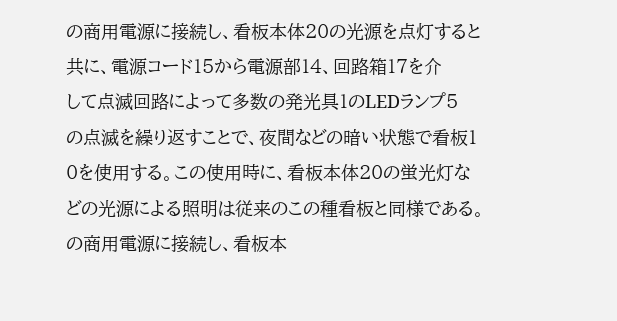の商用電源に接続し、看板本体20の光源を点灯すると
共に、電源コード15から電源部14、回路箱17を介
して点滅回路によって多数の発光具1のLEDランプ5
の点滅を繰り返すことで、夜間などの暗い状態で看板1
0を使用する。この使用時に、看板本体20の蛍光灯な
どの光源による照明は従来のこの種看板と同様である。
の商用電源に接続し、看板本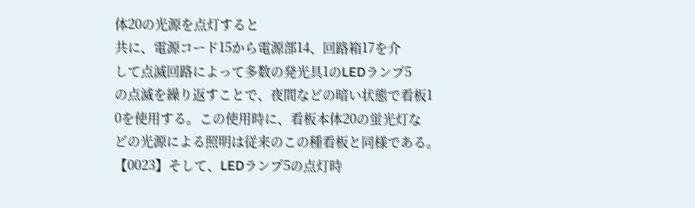体20の光源を点灯すると
共に、電源コード15から電源部14、回路箱17を介
して点滅回路によって多数の発光具1のLEDランプ5
の点滅を繰り返すことで、夜間などの暗い状態で看板1
0を使用する。この使用時に、看板本体20の蛍光灯な
どの光源による照明は従来のこの種看板と同様である。
【0023】そして、LEDランプ5の点灯時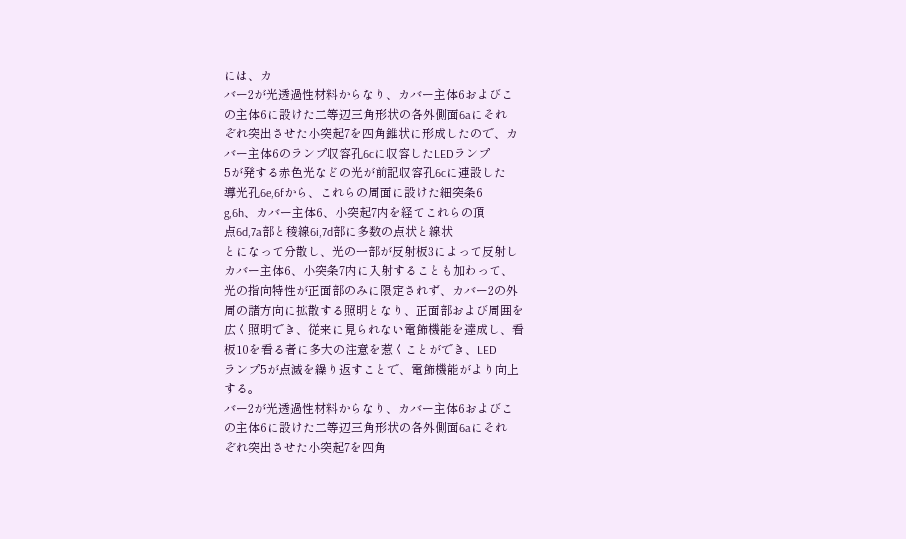には、カ
バー2が光透過性材料からなり、カバー主体6およびこ
の主体6に設けた二等辺三角形状の各外側面6aにそれ
ぞれ突出させた小突起7を四角錐状に形成したので、カ
バー主体6のランプ収容孔6cに収容したLEDランプ
5が発する赤色光などの光が前記収容孔6cに連設した
導光孔6e,6fから、これらの周面に設けた細突条6
g,6h、カバー主体6、小突起7内を経てこれらの頂
点6d,7a部と稜線6i,7d部に多数の点状と線状
とになって分散し、光の一部が反射板3によって反射し
カバー主体6、小突条7内に入射することも加わって、
光の指向特性が正面部のみに限定されず、カバー2の外
周の諸方向に拡散する照明となり、正面部および周囲を
広く照明でき、従来に見られない電飾機能を達成し、看
板10を看る者に多大の注意を惹くことができ、LED
ランプ5が点滅を繰り返すことで、電飾機能がより向上
する。
バー2が光透過性材料からなり、カバー主体6およびこ
の主体6に設けた二等辺三角形状の各外側面6aにそれ
ぞれ突出させた小突起7を四角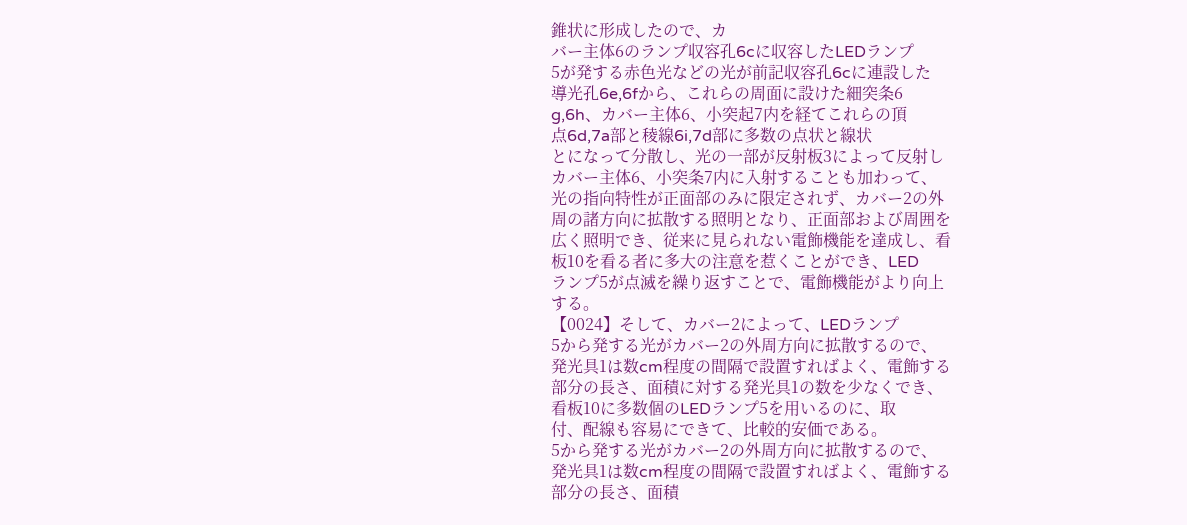錐状に形成したので、カ
バー主体6のランプ収容孔6cに収容したLEDランプ
5が発する赤色光などの光が前記収容孔6cに連設した
導光孔6e,6fから、これらの周面に設けた細突条6
g,6h、カバー主体6、小突起7内を経てこれらの頂
点6d,7a部と稜線6i,7d部に多数の点状と線状
とになって分散し、光の一部が反射板3によって反射し
カバー主体6、小突条7内に入射することも加わって、
光の指向特性が正面部のみに限定されず、カバー2の外
周の諸方向に拡散する照明となり、正面部および周囲を
広く照明でき、従来に見られない電飾機能を達成し、看
板10を看る者に多大の注意を惹くことができ、LED
ランプ5が点滅を繰り返すことで、電飾機能がより向上
する。
【0024】そして、カバー2によって、LEDランプ
5から発する光がカバー2の外周方向に拡散するので、
発光具1は数cm程度の間隔で設置すればよく、電飾する
部分の長さ、面積に対する発光具1の数を少なくでき、
看板10に多数個のLEDランプ5を用いるのに、取
付、配線も容易にできて、比較的安価である。
5から発する光がカバー2の外周方向に拡散するので、
発光具1は数cm程度の間隔で設置すればよく、電飾する
部分の長さ、面積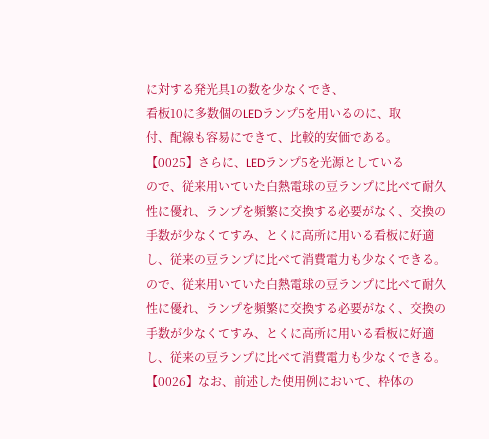に対する発光具1の数を少なくでき、
看板10に多数個のLEDランプ5を用いるのに、取
付、配線も容易にできて、比較的安価である。
【0025】さらに、LEDランプ5を光源としている
ので、従来用いていた白熱電球の豆ランプに比べて耐久
性に優れ、ランプを頻繁に交換する必要がなく、交換の
手数が少なくてすみ、とくに高所に用いる看板に好適
し、従来の豆ランプに比べて消費電力も少なくできる。
ので、従来用いていた白熱電球の豆ランプに比べて耐久
性に優れ、ランプを頻繁に交換する必要がなく、交換の
手数が少なくてすみ、とくに高所に用いる看板に好適
し、従来の豆ランプに比べて消費電力も少なくできる。
【0026】なお、前述した使用例において、枠体の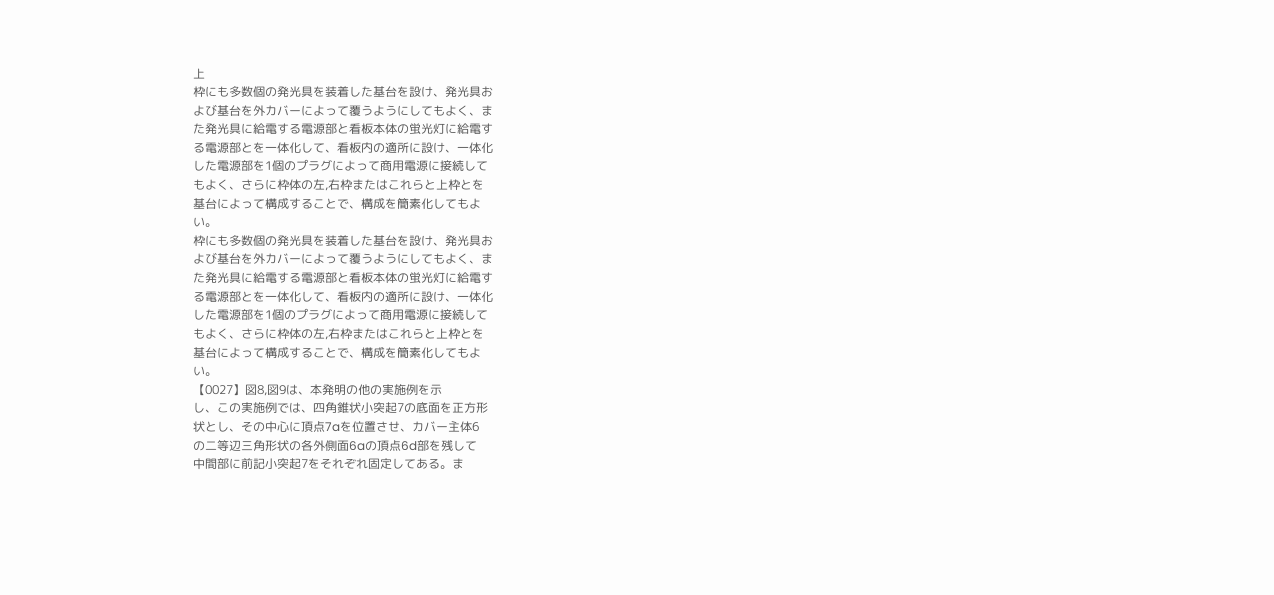上
枠にも多数個の発光具を装着した基台を設け、発光具お
よび基台を外カバーによって覆うようにしてもよく、ま
た発光具に給電する電源部と看板本体の蛍光灯に給電す
る電源部とを一体化して、看板内の適所に設け、一体化
した電源部を1個のプラグによって商用電源に接続して
もよく、さらに枠体の左,右枠またはこれらと上枠とを
基台によって構成することで、構成を簡素化してもよ
い。
枠にも多数個の発光具を装着した基台を設け、発光具お
よび基台を外カバーによって覆うようにしてもよく、ま
た発光具に給電する電源部と看板本体の蛍光灯に給電す
る電源部とを一体化して、看板内の適所に設け、一体化
した電源部を1個のプラグによって商用電源に接続して
もよく、さらに枠体の左,右枠またはこれらと上枠とを
基台によって構成することで、構成を簡素化してもよ
い。
【0027】図8,図9は、本発明の他の実施例を示
し、この実施例では、四角錐状小突起7の底面を正方形
状とし、その中心に頂点7aを位置させ、カバー主体6
の二等辺三角形状の各外側面6aの頂点6d部を残して
中間部に前記小突起7をそれぞれ固定してある。ま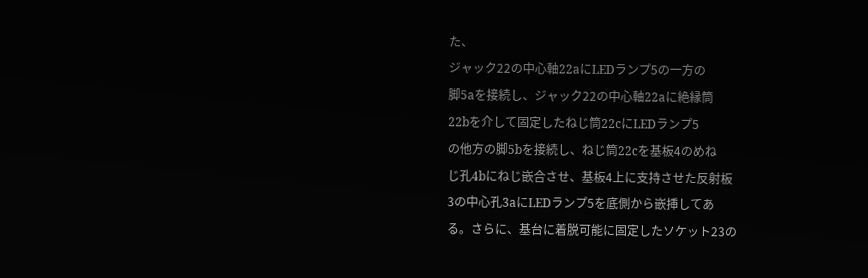た、
ジャック22の中心軸22aにLEDランプ5の一方の
脚5aを接続し、ジャック22の中心軸22aに絶縁筒
22bを介して固定したねじ筒22cにLEDランプ5
の他方の脚5bを接続し、ねじ筒22cを基板4のめね
じ孔4bにねじ嵌合させ、基板4上に支持させた反射板
3の中心孔3aにLEDランプ5を底側から嵌挿してあ
る。さらに、基台に着脱可能に固定したソケット23の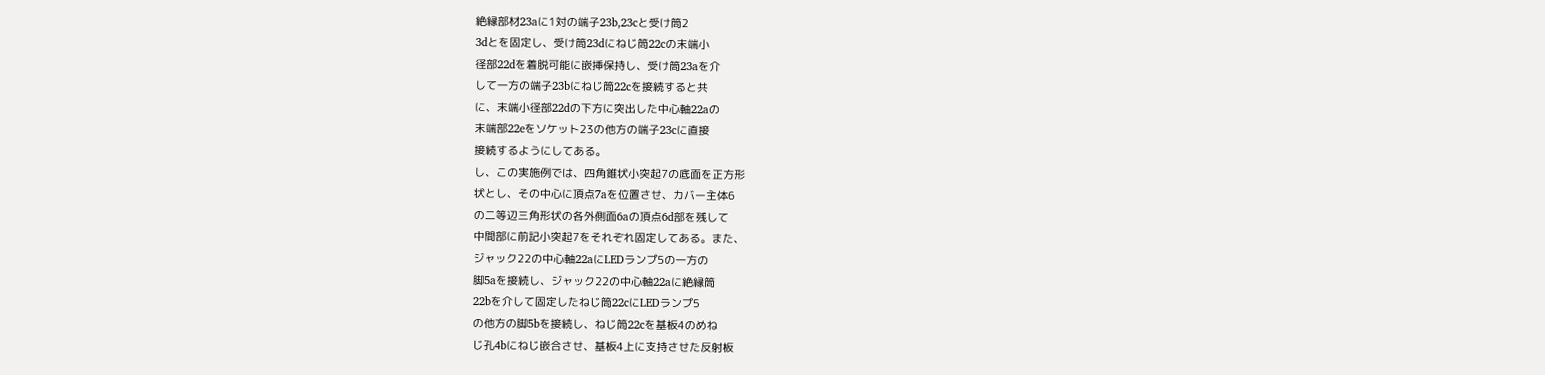絶縁部材23aに1対の端子23b,23cと受け筒2
3dとを固定し、受け筒23dにねじ筒22cの末端小
径部22dを着脱可能に嵌挿保持し、受け筒23aを介
して一方の端子23bにねじ筒22cを接続すると共
に、末端小径部22dの下方に突出した中心軸22aの
末端部22eをソケット23の他方の端子23cに直接
接続するようにしてある。
し、この実施例では、四角錐状小突起7の底面を正方形
状とし、その中心に頂点7aを位置させ、カバー主体6
の二等辺三角形状の各外側面6aの頂点6d部を残して
中間部に前記小突起7をそれぞれ固定してある。また、
ジャック22の中心軸22aにLEDランプ5の一方の
脚5aを接続し、ジャック22の中心軸22aに絶縁筒
22bを介して固定したねじ筒22cにLEDランプ5
の他方の脚5bを接続し、ねじ筒22cを基板4のめね
じ孔4bにねじ嵌合させ、基板4上に支持させた反射板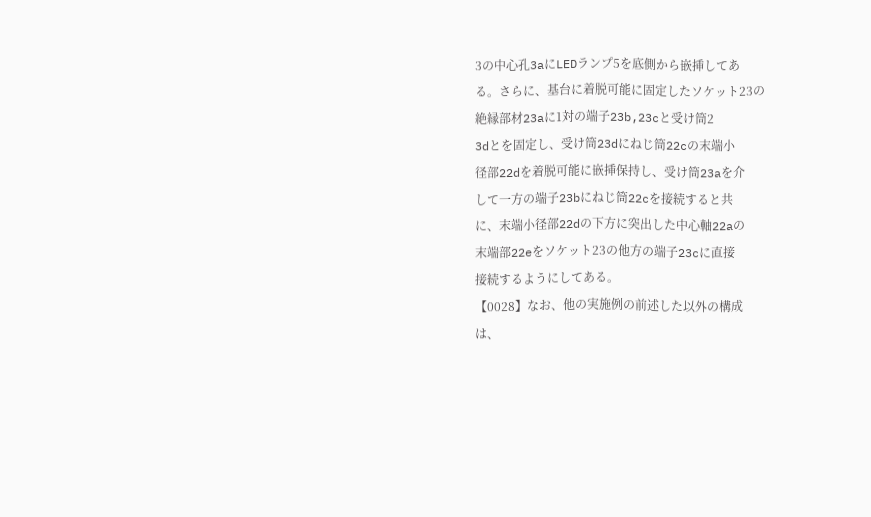3の中心孔3aにLEDランプ5を底側から嵌挿してあ
る。さらに、基台に着脱可能に固定したソケット23の
絶縁部材23aに1対の端子23b,23cと受け筒2
3dとを固定し、受け筒23dにねじ筒22cの末端小
径部22dを着脱可能に嵌挿保持し、受け筒23aを介
して一方の端子23bにねじ筒22cを接続すると共
に、末端小径部22dの下方に突出した中心軸22aの
末端部22eをソケット23の他方の端子23cに直接
接続するようにしてある。
【0028】なお、他の実施例の前述した以外の構成
は、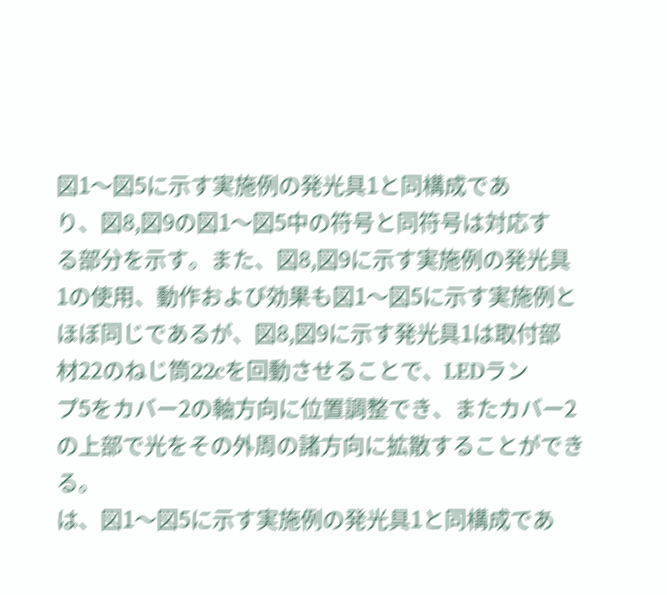図1〜図5に示す実施例の発光具1と同構成であ
り、図8,図9の図1〜図5中の符号と同符号は対応す
る部分を示す。また、図8,図9に示す実施例の発光具
1の使用、動作および効果も図1〜図5に示す実施例と
ほぼ同じであるが、図8,図9に示す発光具1は取付部
材22のねじ筒22cを回動させることで、LEDラン
プ5をカバー2の軸方向に位置調整でき、またカバー2
の上部で光をその外周の諸方向に拡散することができ
る。
は、図1〜図5に示す実施例の発光具1と同構成であ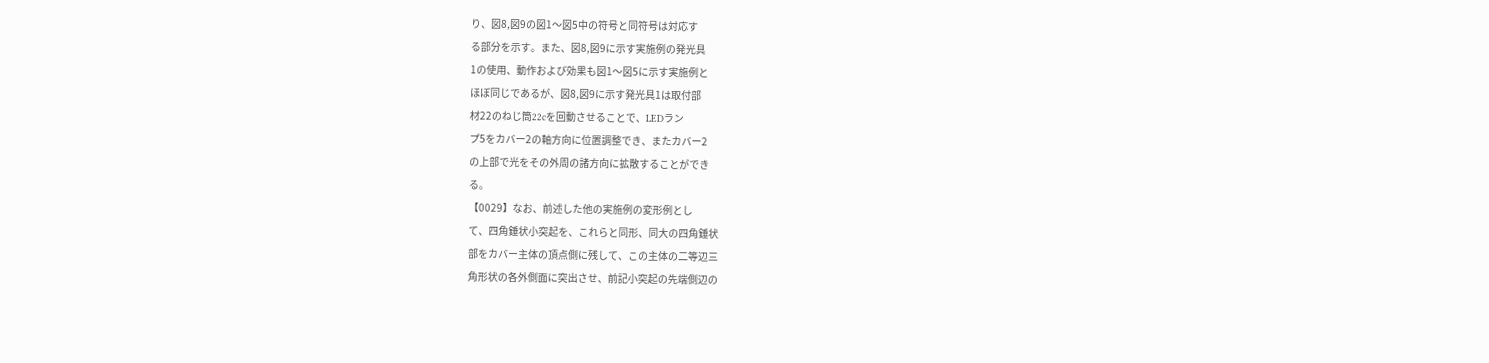り、図8,図9の図1〜図5中の符号と同符号は対応す
る部分を示す。また、図8,図9に示す実施例の発光具
1の使用、動作および効果も図1〜図5に示す実施例と
ほぼ同じであるが、図8,図9に示す発光具1は取付部
材22のねじ筒22cを回動させることで、LEDラン
プ5をカバー2の軸方向に位置調整でき、またカバー2
の上部で光をその外周の諸方向に拡散することができ
る。
【0029】なお、前述した他の実施例の変形例とし
て、四角錘状小突起を、これらと同形、同大の四角錘状
部をカバー主体の頂点側に残して、この主体の二等辺三
角形状の各外側面に突出させ、前記小突起の先端側辺の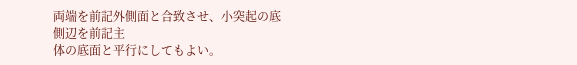両端を前記外側面と合致させ、小突起の底側辺を前記主
体の底面と平行にしてもよい。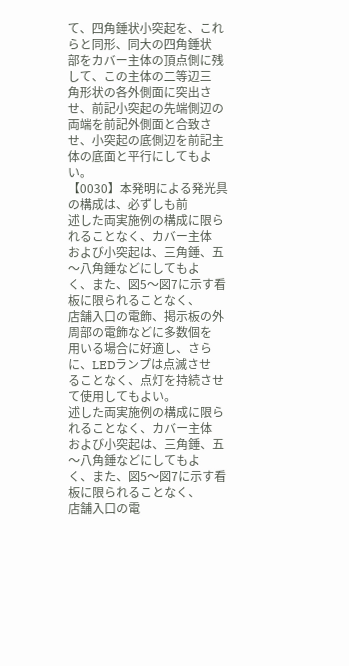て、四角錘状小突起を、これらと同形、同大の四角錘状
部をカバー主体の頂点側に残して、この主体の二等辺三
角形状の各外側面に突出させ、前記小突起の先端側辺の
両端を前記外側面と合致させ、小突起の底側辺を前記主
体の底面と平行にしてもよい。
【0030】本発明による発光具の構成は、必ずしも前
述した両実施例の構成に限られることなく、カバー主体
および小突起は、三角錘、五〜八角錘などにしてもよ
く、また、図5〜図7に示す看板に限られることなく、
店舗入口の電飾、掲示板の外周部の電飾などに多数個を
用いる場合に好適し、さらに、LEDランプは点滅させ
ることなく、点灯を持続させて使用してもよい。
述した両実施例の構成に限られることなく、カバー主体
および小突起は、三角錘、五〜八角錘などにしてもよ
く、また、図5〜図7に示す看板に限られることなく、
店舗入口の電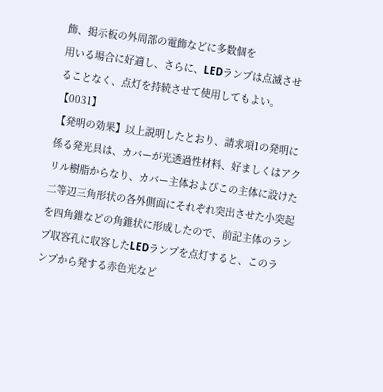飾、掲示板の外周部の電飾などに多数個を
用いる場合に好適し、さらに、LEDランプは点滅させ
ることなく、点灯を持続させて使用してもよい。
【0031】
【発明の効果】以上説明したとおり、請求項1の発明に
係る発光具は、カバーが光透過性材料、好ましくはアク
リル樹脂からなり、カバー主体およびこの主体に設けた
二等辺三角形状の各外側面にそれぞれ突出させた小突起
を四角錐などの角錐状に形成したので、前記主体のラン
プ収容孔に収容したLEDランプを点灯すると、このラ
ンプから発する赤色光など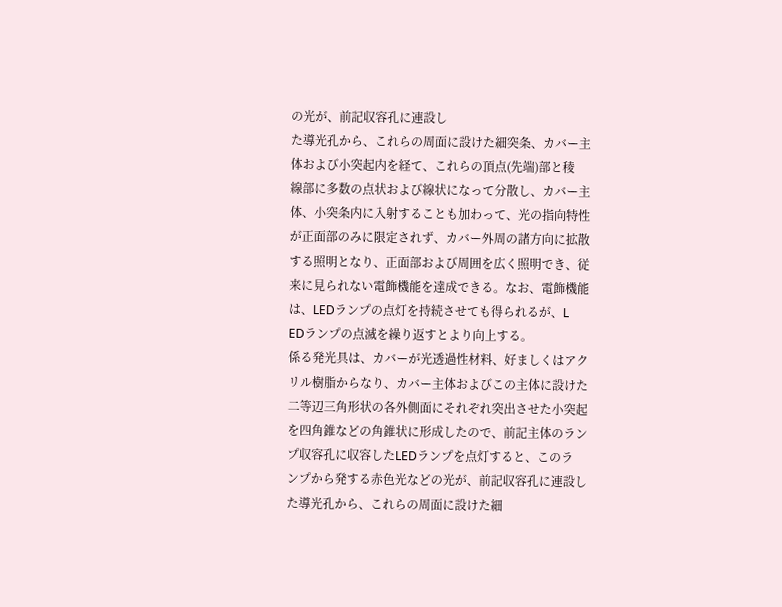の光が、前記収容孔に連設し
た導光孔から、これらの周面に設けた細突条、カバー主
体および小突起内を経て、これらの頂点(先端)部と稜
線部に多数の点状および線状になって分散し、カバー主
体、小突条内に入射することも加わって、光の指向特性
が正面部のみに限定されず、カバー外周の諸方向に拡散
する照明となり、正面部および周囲を広く照明でき、従
来に見られない電飾機能を達成できる。なお、電飾機能
は、LEDランプの点灯を持続させても得られるが、L
EDランプの点滅を繰り返すとより向上する。
係る発光具は、カバーが光透過性材料、好ましくはアク
リル樹脂からなり、カバー主体およびこの主体に設けた
二等辺三角形状の各外側面にそれぞれ突出させた小突起
を四角錐などの角錐状に形成したので、前記主体のラン
プ収容孔に収容したLEDランプを点灯すると、このラ
ンプから発する赤色光などの光が、前記収容孔に連設し
た導光孔から、これらの周面に設けた細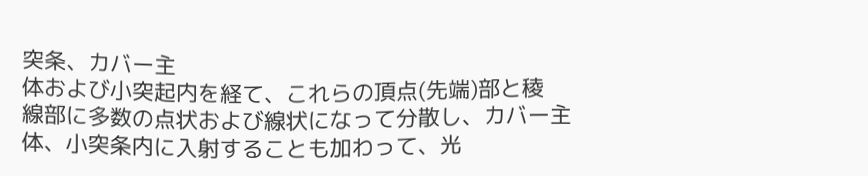突条、カバー主
体および小突起内を経て、これらの頂点(先端)部と稜
線部に多数の点状および線状になって分散し、カバー主
体、小突条内に入射することも加わって、光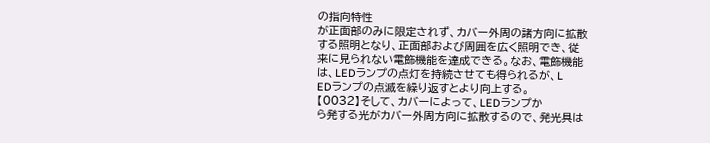の指向特性
が正面部のみに限定されず、カバー外周の諸方向に拡散
する照明となり、正面部および周囲を広く照明でき、従
来に見られない電飾機能を達成できる。なお、電飾機能
は、LEDランプの点灯を持続させても得られるが、L
EDランプの点滅を繰り返すとより向上する。
【0032】そして、カバーによって、LEDランプか
ら発する光がカバー外周方向に拡散するので、発光具は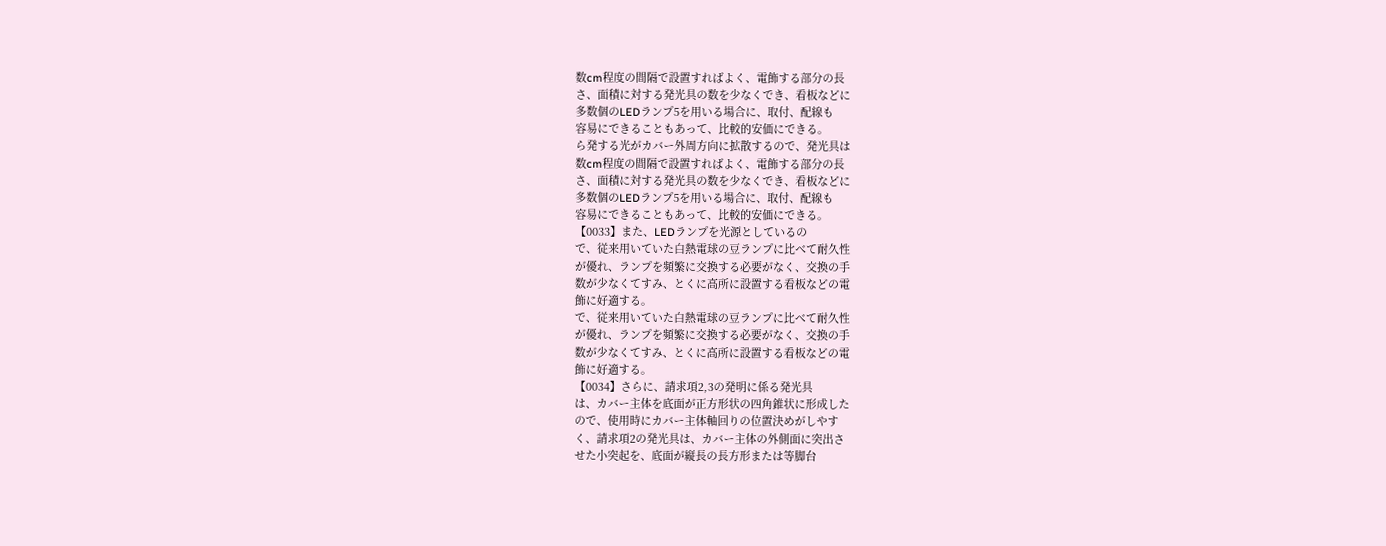数cm程度の間隔で設置すればよく、電飾する部分の長
さ、面積に対する発光具の数を少なくでき、看板などに
多数個のLEDランプ5を用いる場合に、取付、配線も
容易にできることもあって、比較的安価にできる。
ら発する光がカバー外周方向に拡散するので、発光具は
数cm程度の間隔で設置すればよく、電飾する部分の長
さ、面積に対する発光具の数を少なくでき、看板などに
多数個のLEDランプ5を用いる場合に、取付、配線も
容易にできることもあって、比較的安価にできる。
【0033】また、LEDランプを光源としているの
で、従来用いていた白熱電球の豆ランプに比べて耐久性
が優れ、ランプを頻繁に交換する必要がなく、交換の手
数が少なくてすみ、とくに高所に設置する看板などの電
飾に好適する。
で、従来用いていた白熱電球の豆ランプに比べて耐久性
が優れ、ランプを頻繁に交換する必要がなく、交換の手
数が少なくてすみ、とくに高所に設置する看板などの電
飾に好適する。
【0034】さらに、請求項2,3の発明に係る発光具
は、カバー主体を底面が正方形状の四角錐状に形成した
ので、使用時にカバー主体軸回りの位置決めがしやす
く、請求項2の発光具は、カバー主体の外側面に突出さ
せた小突起を、底面が縦長の長方形または等脚台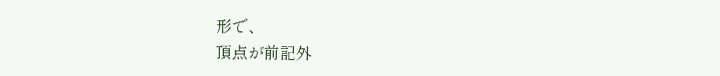形で、
頂点が前記外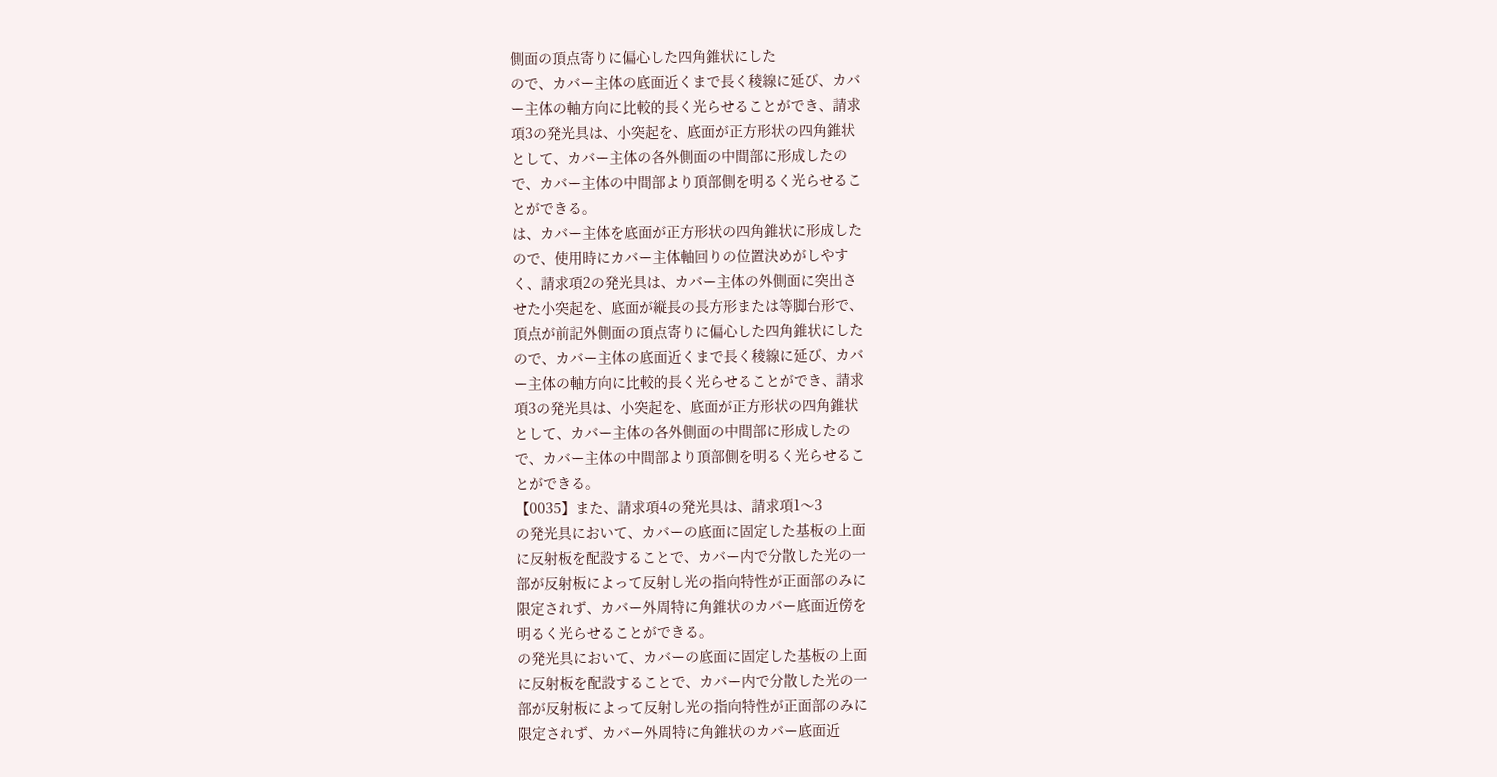側面の頂点寄りに偏心した四角錐状にした
ので、カバー主体の底面近くまで長く稜線に延び、カバ
ー主体の軸方向に比較的長く光らせることができ、請求
項3の発光具は、小突起を、底面が正方形状の四角錐状
として、カバー主体の各外側面の中間部に形成したの
で、カバー主体の中間部より頂部側を明るく光らせるこ
とができる。
は、カバー主体を底面が正方形状の四角錐状に形成した
ので、使用時にカバー主体軸回りの位置決めがしやす
く、請求項2の発光具は、カバー主体の外側面に突出さ
せた小突起を、底面が縦長の長方形または等脚台形で、
頂点が前記外側面の頂点寄りに偏心した四角錐状にした
ので、カバー主体の底面近くまで長く稜線に延び、カバ
ー主体の軸方向に比較的長く光らせることができ、請求
項3の発光具は、小突起を、底面が正方形状の四角錐状
として、カバー主体の各外側面の中間部に形成したの
で、カバー主体の中間部より頂部側を明るく光らせるこ
とができる。
【0035】また、請求項4の発光具は、請求項1〜3
の発光具において、カバーの底面に固定した基板の上面
に反射板を配設することで、カバー内で分散した光の一
部が反射板によって反射し光の指向特性が正面部のみに
限定されず、カバー外周特に角錐状のカバー底面近傍を
明るく光らせることができる。
の発光具において、カバーの底面に固定した基板の上面
に反射板を配設することで、カバー内で分散した光の一
部が反射板によって反射し光の指向特性が正面部のみに
限定されず、カバー外周特に角錐状のカバー底面近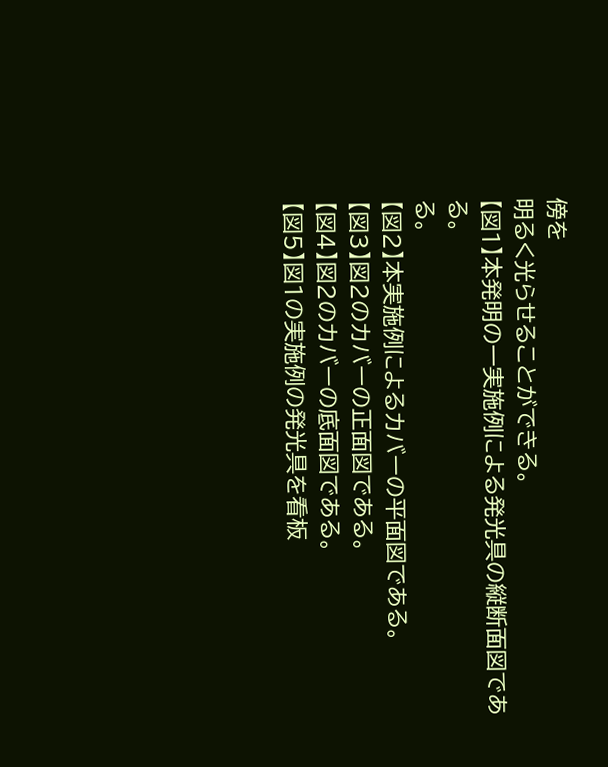傍を
明るく光らせることができる。
【図1】本発明の一実施例による発光具の縦断面図であ
る。
る。
【図2】本実施例によるカバーの平面図である。
【図3】図2のカバーの正面図である。
【図4】図2のカバーの底面図である。
【図5】図1の実施例の発光具を看板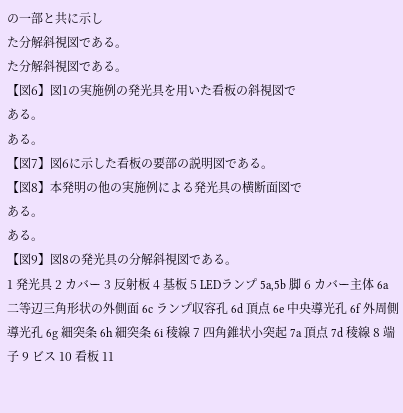の一部と共に示し
た分解斜視図である。
た分解斜視図である。
【図6】図1の実施例の発光具を用いた看板の斜視図で
ある。
ある。
【図7】図6に示した看板の要部の説明図である。
【図8】本発明の他の実施例による発光具の横断面図で
ある。
ある。
【図9】図8の発光具の分解斜視図である。
1 発光具 2 カバー 3 反射板 4 基板 5 LEDランプ 5a,5b 脚 6 カバー主体 6a 二等辺三角形状の外側面 6c ランプ収容孔 6d 頂点 6e 中央導光孔 6f 外周側導光孔 6g 細突条 6h 細突条 6i 稜線 7 四角錐状小突起 7a 頂点 7d 稜線 8 端子 9 ビス 10 看板 11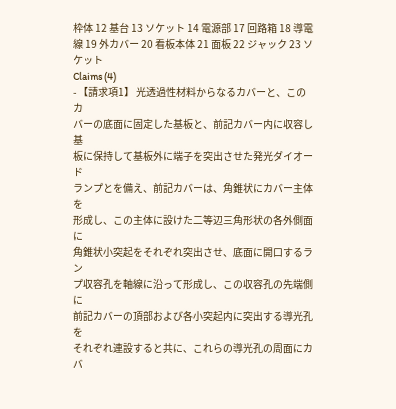枠体 12 基台 13 ソケット 14 電源部 17 回路箱 18 導電線 19 外カバー 20 看板本体 21 面板 22 ジャック 23 ソケット
Claims (4)
- 【請求項1】 光透過性材料からなるカバーと、このカ
バーの底面に固定した基板と、前記カバー内に収容し基
板に保持して基板外に端子を突出させた発光ダイオード
ランプとを備え、前記カバーは、角錐状にカバー主体を
形成し、この主体に設けた二等辺三角形状の各外側面に
角錐状小突起をそれぞれ突出させ、底面に開口するラン
プ収容孔を軸線に沿って形成し、この収容孔の先端側に
前記カバーの頂部および各小突起内に突出する導光孔を
それぞれ連設すると共に、これらの導光孔の周面にカバ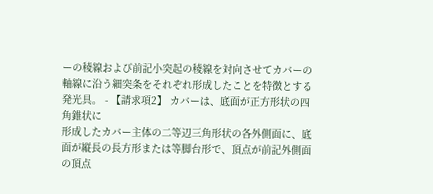ーの稜線および前記小突起の稜線を対向させてカバーの
軸線に沿う細突条をそれぞれ形成したことを特徴とする
発光具。 - 【請求項2】 カバーは、底面が正方形状の四角錐状に
形成したカバー主体の二等辺三角形状の各外側面に、底
面が縦長の長方形または等脚台形で、頂点が前記外側面
の頂点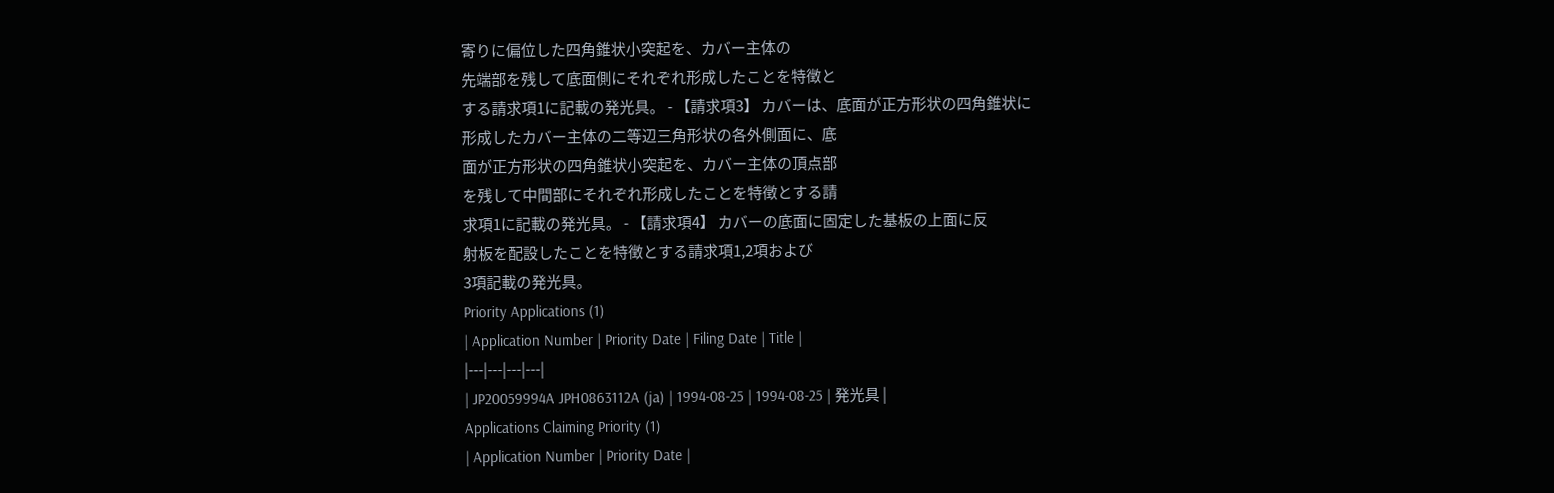寄りに偏位した四角錐状小突起を、カバー主体の
先端部を残して底面側にそれぞれ形成したことを特徴と
する請求項1に記載の発光具。 - 【請求項3】 カバーは、底面が正方形状の四角錐状に
形成したカバー主体の二等辺三角形状の各外側面に、底
面が正方形状の四角錐状小突起を、カバー主体の頂点部
を残して中間部にそれぞれ形成したことを特徴とする請
求項1に記載の発光具。 - 【請求項4】 カバーの底面に固定した基板の上面に反
射板を配設したことを特徴とする請求項1,2項および
3項記載の発光具。
Priority Applications (1)
| Application Number | Priority Date | Filing Date | Title |
|---|---|---|---|
| JP20059994A JPH0863112A (ja) | 1994-08-25 | 1994-08-25 | 発光具 |
Applications Claiming Priority (1)
| Application Number | Priority Date |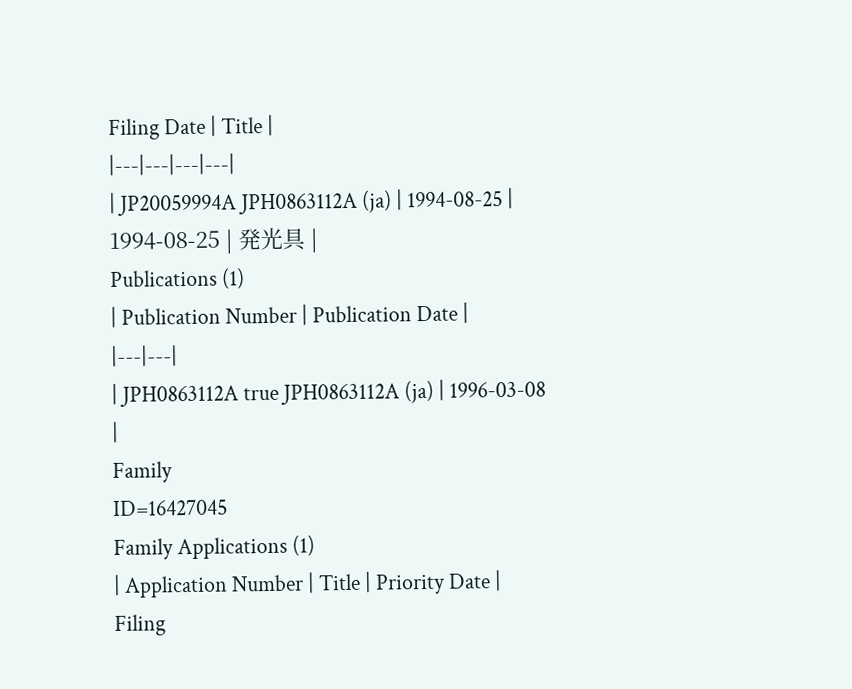Filing Date | Title |
|---|---|---|---|
| JP20059994A JPH0863112A (ja) | 1994-08-25 | 1994-08-25 | 発光具 |
Publications (1)
| Publication Number | Publication Date |
|---|---|
| JPH0863112A true JPH0863112A (ja) | 1996-03-08 |
Family
ID=16427045
Family Applications (1)
| Application Number | Title | Priority Date | Filing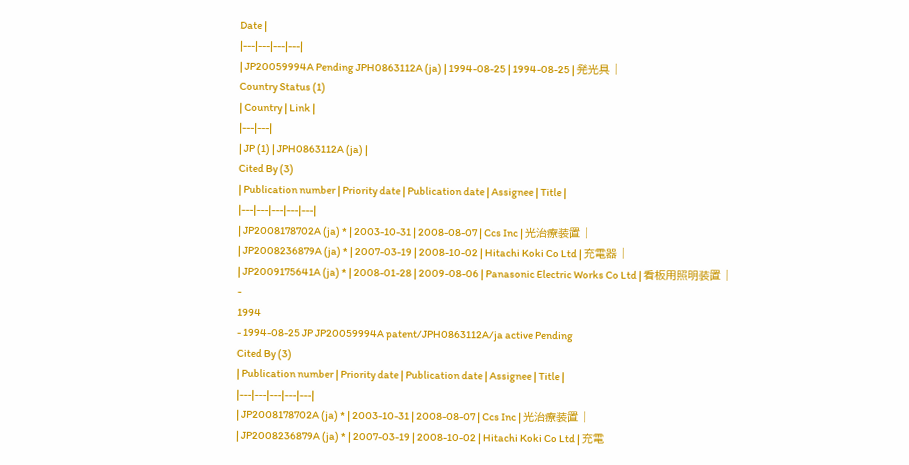Date |
|---|---|---|---|
| JP20059994A Pending JPH0863112A (ja) | 1994-08-25 | 1994-08-25 | 発光具 |
Country Status (1)
| Country | Link |
|---|---|
| JP (1) | JPH0863112A (ja) |
Cited By (3)
| Publication number | Priority date | Publication date | Assignee | Title |
|---|---|---|---|---|
| JP2008178702A (ja) * | 2003-10-31 | 2008-08-07 | Ccs Inc | 光治療装置 |
| JP2008236879A (ja) * | 2007-03-19 | 2008-10-02 | Hitachi Koki Co Ltd | 充電器 |
| JP2009175641A (ja) * | 2008-01-28 | 2009-08-06 | Panasonic Electric Works Co Ltd | 看板用照明装置 |
-
1994
- 1994-08-25 JP JP20059994A patent/JPH0863112A/ja active Pending
Cited By (3)
| Publication number | Priority date | Publication date | Assignee | Title |
|---|---|---|---|---|
| JP2008178702A (ja) * | 2003-10-31 | 2008-08-07 | Ccs Inc | 光治療装置 |
| JP2008236879A (ja) * | 2007-03-19 | 2008-10-02 | Hitachi Koki Co Ltd | 充電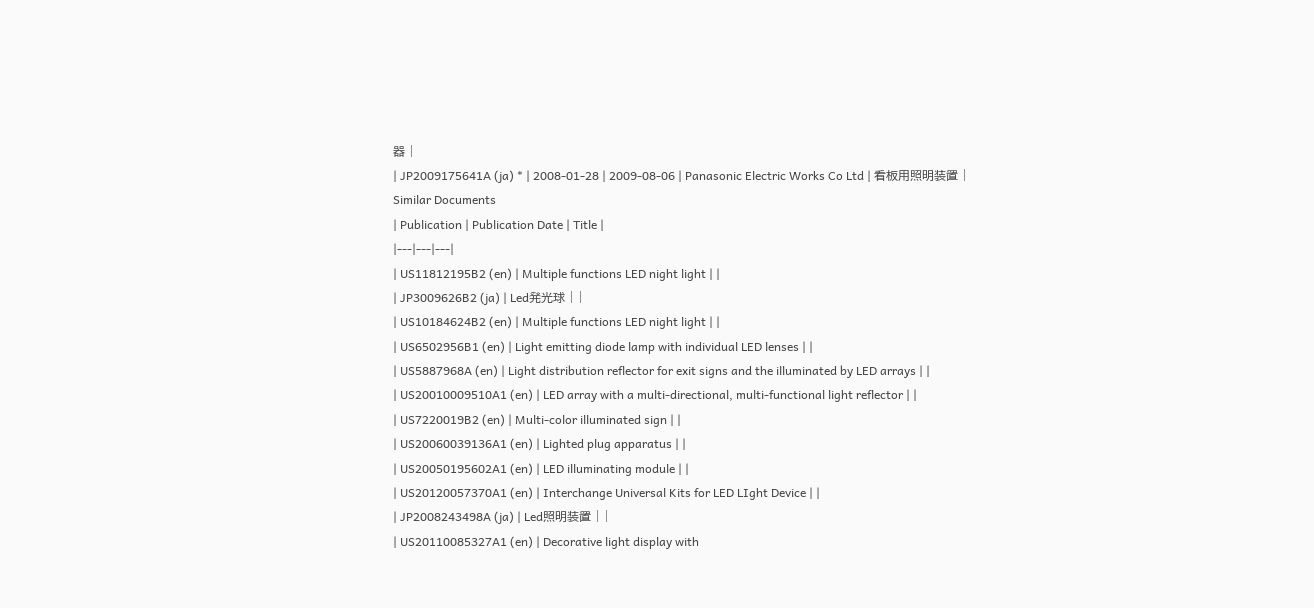器 |
| JP2009175641A (ja) * | 2008-01-28 | 2009-08-06 | Panasonic Electric Works Co Ltd | 看板用照明装置 |
Similar Documents
| Publication | Publication Date | Title |
|---|---|---|
| US11812195B2 (en) | Multiple functions LED night light | |
| JP3009626B2 (ja) | Led発光球 | |
| US10184624B2 (en) | Multiple functions LED night light | |
| US6502956B1 (en) | Light emitting diode lamp with individual LED lenses | |
| US5887968A (en) | Light distribution reflector for exit signs and the illuminated by LED arrays | |
| US20010009510A1 (en) | LED array with a multi-directional, multi-functional light reflector | |
| US7220019B2 (en) | Multi-color illuminated sign | |
| US20060039136A1 (en) | Lighted plug apparatus | |
| US20050195602A1 (en) | LED illuminating module | |
| US20120057370A1 (en) | Interchange Universal Kits for LED LIght Device | |
| JP2008243498A (ja) | Led照明装置 | |
| US20110085327A1 (en) | Decorative light display with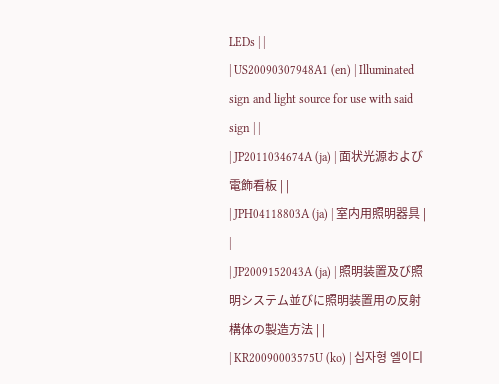LEDs | |
| US20090307948A1 (en) | Illuminated sign and light source for use with said sign | |
| JP2011034674A (ja) | 面状光源および電飾看板 | |
| JPH04118803A (ja) | 室内用照明器具 | |
| JP2009152043A (ja) | 照明装置及び照明システム並びに照明装置用の反射構体の製造方法 | |
| KR20090003575U (ko) | 십자형 엘이디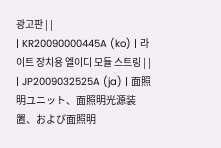광고판 | |
| KR20090000445A (ko) | 라이트 장치용 엘이디 모듈 스트링 | |
| JP2009032525A (ja) | 面照明ユニット、面照明光源装置、および面照明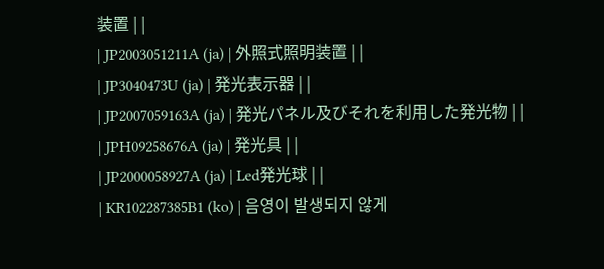装置 | |
| JP2003051211A (ja) | 外照式照明装置 | |
| JP3040473U (ja) | 発光表示器 | |
| JP2007059163A (ja) | 発光パネル及びそれを利用した発光物 | |
| JPH09258676A (ja) | 発光具 | |
| JP2000058927A (ja) | Led発光球 | |
| KR102287385B1 (ko) | 음영이 발생되지 않게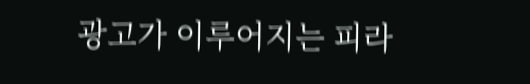광고가 이루어지는 피라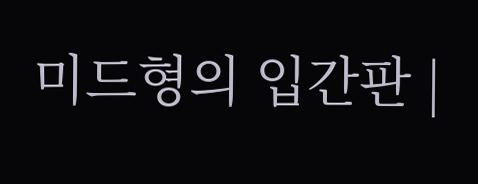미드형의 입간판 |